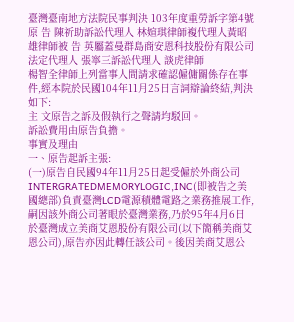臺灣臺南地方法院民事判決 103年度重勞訴字第4號原 告 陳祈助訴訟代理人 林媗琪律師複代理人黃昭雄律師被 告 英屬蓋曼群島商安恩科技股份有限公司法定代理人 張寧三訴訟代理人 談虎律師
楊智全律師上列當事人間請求確認僱傭關係存在事件,經本院於民國104年11月25日言詞辯論終結,判決如下:
主 文原告之訴及假執行之聲請均駁回。
訴訟費用由原告負擔。
事實及理由
一、原告起訴主張:
(一)原告自民國94年11月25日起受僱於外商公司INTERGRATEDMEMORYLOGIC,INC(即被告之美國總部)負責臺灣LCD電源積體電路之業務推展工作,嗣因該外商公司著眼於臺灣業務,乃於95年4月6日於臺灣成立美商艾恩股份有限公司(以下簡稱美商艾恩公司),原告亦因此轉任該公司。後因美商艾恩公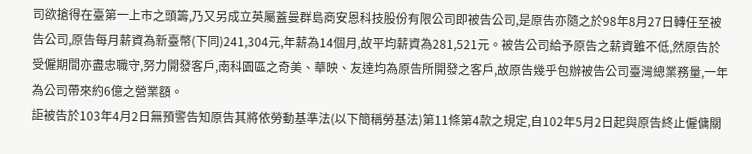司欲搶得在臺第一上市之頭籌,乃又另成立英屬蓋曼群島商安恩科技股份有限公司即被告公司,是原告亦隨之於98年8月27日轉任至被告公司,原告每月薪資為新臺幣(下同)241,304元,年薪為14個月,故平均薪資為281,521元。被告公司給予原告之薪資雖不低,然原告於受僱期間亦盡忠職守,努力開發客戶,南科園區之奇美、華映、友達均為原告所開發之客戶,故原告幾乎包辦被告公司臺灣總業務量,一年為公司帶來約6億之營業額。
詎被告於103年4月2日無預警告知原告其將依勞動基準法(以下簡稱勞基法)第11條第4款之規定,自102年5月2日起與原告終止僱傭關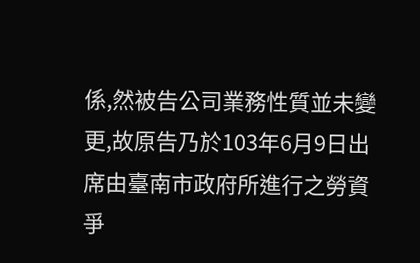係,然被告公司業務性質並未變更,故原告乃於103年6月9日出席由臺南市政府所進行之勞資爭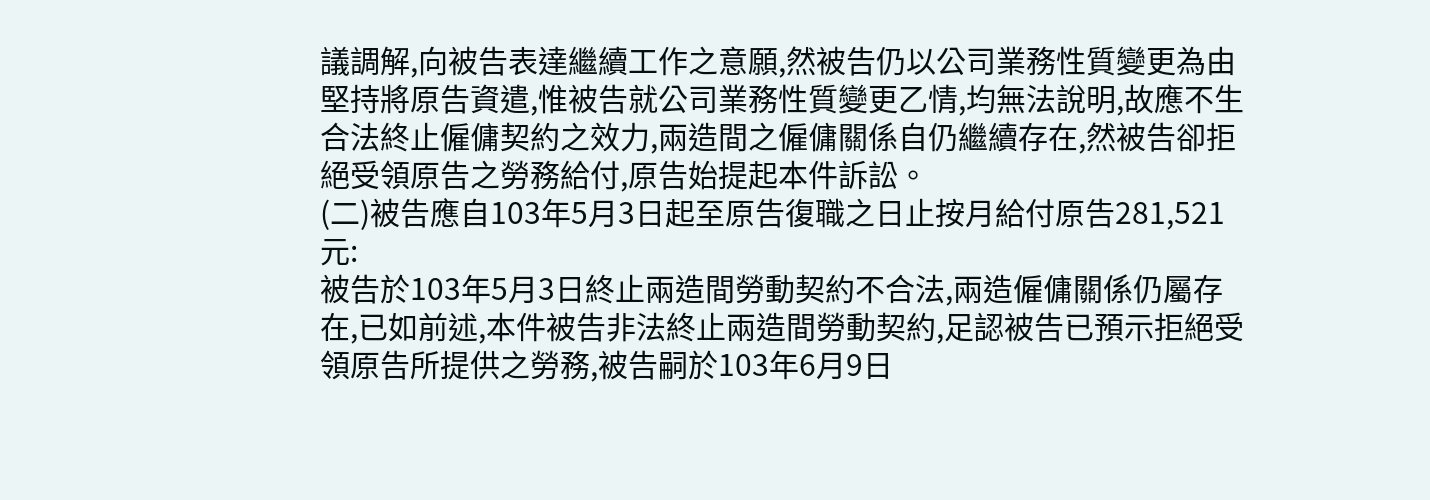議調解,向被告表達繼續工作之意願,然被告仍以公司業務性質變更為由堅持將原告資遣,惟被告就公司業務性質變更乙情,均無法說明,故應不生合法終止僱傭契約之效力,兩造間之僱傭關係自仍繼續存在,然被告卻拒絕受領原告之勞務給付,原告始提起本件訴訟。
(二)被告應自103年5月3日起至原告復職之日止按月給付原告281,521元:
被告於103年5月3日終止兩造間勞動契約不合法,兩造僱傭關係仍屬存在,已如前述,本件被告非法終止兩造間勞動契約,足認被告已預示拒絕受領原告所提供之勞務,被告嗣於103年6月9日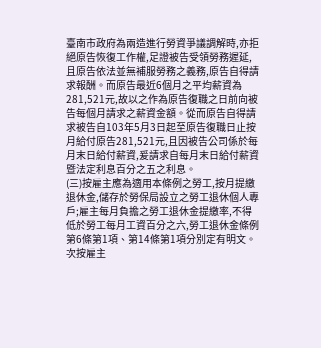臺南市政府為兩造進行勞資爭議調解時,亦拒絕原告恢復工作權,足證被告受領勞務遲延,且原告依法並無補服勞務之義務,原告自得請求報酬。而原告最近6個月之平均薪資為281,521元,故以之作為原告復職之日前向被告每個月請求之薪資金額。從而原告自得請求被告自103年5月3日起至原告復職日止按月給付原告281,521元,且因被告公司係於每月末日給付薪資,爰請求自每月末日給付薪資暨法定利息百分之五之利息。
(三)按雇主應為適用本條例之勞工,按月提繳退休金,儲存於勞保局設立之勞工退休個人專戶;雇主每月負擔之勞工退休金提繳率,不得低於勞工每月工資百分之六,勞工退休金條例第6條第1項、第14條第1項分別定有明文。次按雇主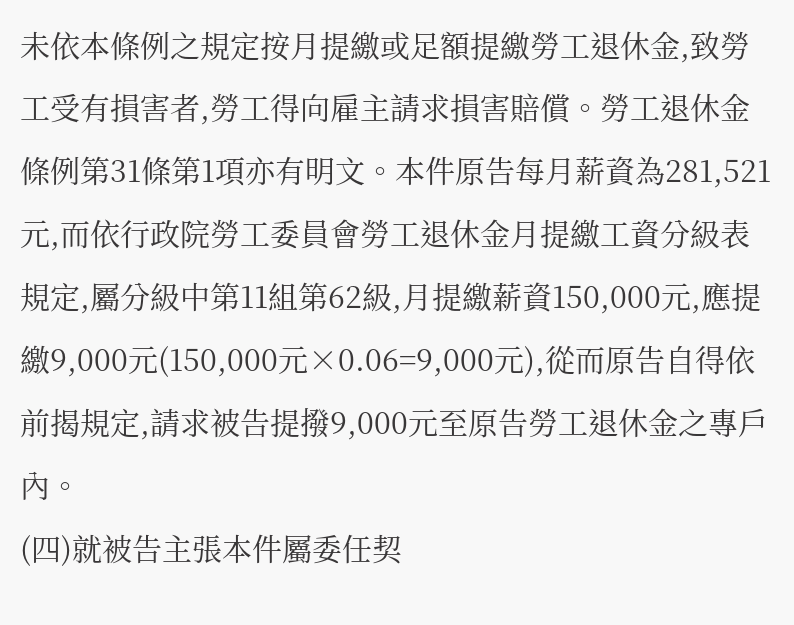未依本條例之規定按月提繳或足額提繳勞工退休金,致勞工受有損害者,勞工得向雇主請求損害賠償。勞工退休金條例第31條第1項亦有明文。本件原告每月薪資為281,521元,而依行政院勞工委員會勞工退休金月提繳工資分級表規定,屬分級中第11組第62級,月提繳薪資150,000元,應提繳9,000元(150,000元×0.06=9,000元),從而原告自得依前揭規定,請求被告提撥9,000元至原告勞工退休金之專戶內。
(四)就被告主張本件屬委任契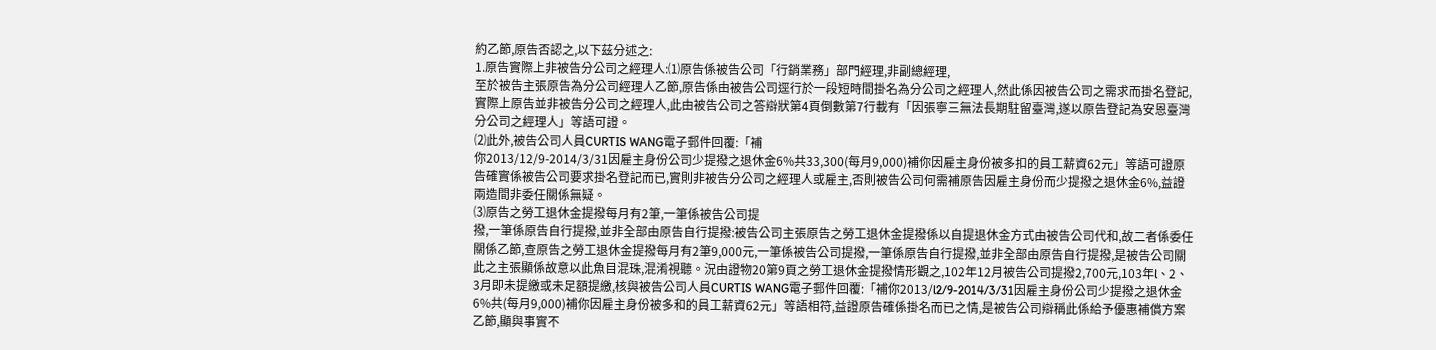約乙節,原告否認之,以下茲分述之:
1.原告實際上非被告分公司之經理人:⑴原告係被告公司「行銷業務」部門經理,非副總經理,
至於被告主張原告為分公司經理人乙節,原告係由被告公司逕行於一段短時間掛名為分公司之經理人,然此係因被告公司之需求而掛名登記,實際上原告並非被告分公司之經理人,此由被告公司之答辯狀第4頁倒數第7行載有「因張寧三無法長期駐留臺灣,遂以原告登記為安恩臺灣分公司之經理人」等語可證。
⑵此外,被告公司人員CURTIS WANG電子郵件回覆:「補
你2013/12/9-2014/3/31因雇主身份公司少提撥之退休金6%共33,300(每月9,000)補你因雇主身份被多扣的員工薪資62元」等語可證原告確實係被告公司要求掛名登記而已,實則非被告分公司之經理人或雇主,否則被告公司何需補原告因雇主身份而少提撥之退休金6%,益證兩造間非委任關係無疑。
⑶原告之勞工退休金提撥每月有2筆,一筆係被告公司提
撥,一筆係原告自行提撥,並非全部由原告自行提撥:被告公司主張原告之勞工退休金提撥係以自提退休金方式由被告公司代和,故二者係委任關係乙節,查原告之勞工退休金提撥每月有2筆9,000元,一筆係被告公司提撥,一筆係原告自行提撥,並非全部由原告自行提撥,是被告公司關此之主張顯係故意以此魚目混珠,混淆視聽。況由證物20第9頁之勞工退休金提撥情形觀之,102年12月被告公司提撥2,700元,103年l、2、3月即未提繳或未足額提繳,核與被告公司人員CURTIS WANG電子郵件回覆:「補你2013/l2/9-2014/3/31因雇主身份公司少提撥之退休金6%共(每月9,000)補你因雇主身份被多和的員工薪資62元」等語相符,益證原告確係掛名而已之情,是被告公司辯稱此係給予優惠補償方案乙節,顯與事實不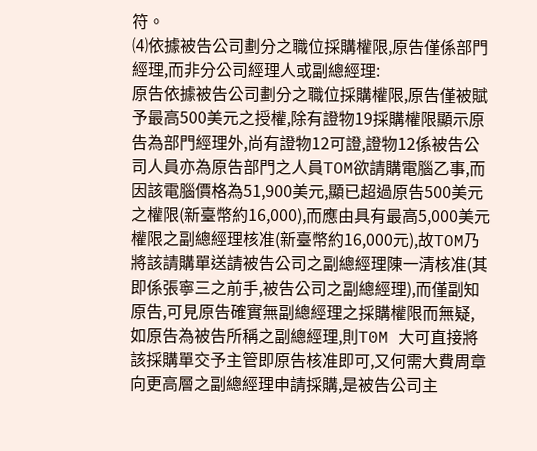符。
⑷依據被告公司劃分之職位採購權限,原告僅係部門經理,而非分公司經理人或副總經理:
原告依據被告公司劃分之職位採購權限,原告僅被賦予最高500美元之授權,除有證物19採購權限顯示原告為部門經理外,尚有證物12可證,證物12係被告公司人員亦為原告部門之人員TOM欲請購電腦乙事,而因該電腦價格為51,900美元,顯已超過原告500美元之權限(新臺幣約16,000),而應由具有最高5,000美元權限之副總經理核准(新臺幣約16,000元),故TOM乃將該請購單送請被告公司之副總經理陳一清核准(其即係張寧三之前手,被告公司之副總經理),而僅副知原告,可見原告確實無副總經理之採購權限而無疑,如原告為被告所稱之副總經理,則T0M 大可直接將該採購單交予主管即原告核准即可,又何需大費周章向更高層之副總經理申請採購,是被告公司主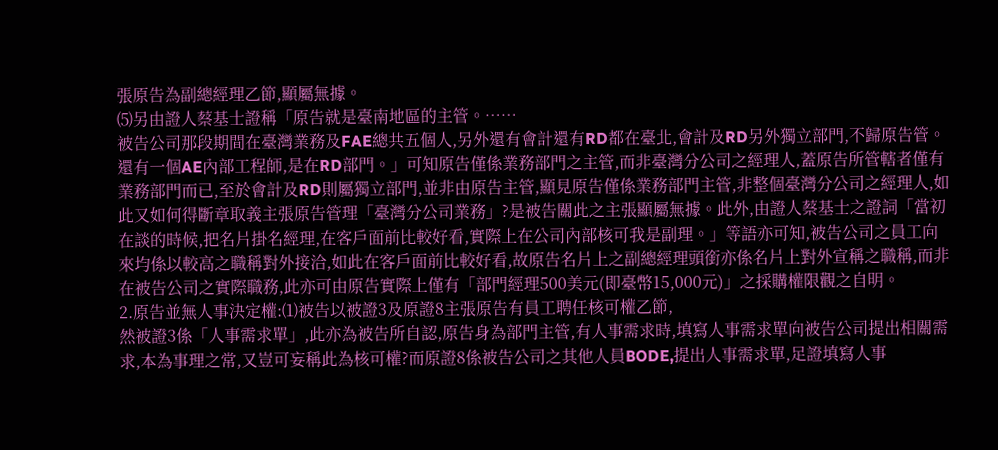張原告為副總經理乙節,顯屬無據。
⑸另由證人蔡基士證稱「原告就是臺南地區的主管。……
被告公司那段期間在臺灣業務及FAE總共五個人,另外還有會計還有RD都在臺北,會計及RD另外獨立部門,不歸原告管。還有一個AE內部工程師,是在RD部門。」可知原告僅係業務部門之主管,而非臺灣分公司之經理人,蓋原告所管轄者僅有業務部門而已,至於會計及RD則屬獨立部門,並非由原告主管,顯見原告僅係業務部門主管,非整個臺灣分公司之經理人,如此又如何得斷章取義主張原告管理「臺灣分公司業務」?是被告關此之主張顯屬無據。此外,由證人蔡基士之證詞「當初在談的時候,把名片掛名經理,在客戶面前比較好看,實際上在公司內部核可我是副理。」等語亦可知,被告公司之員工向來均係以較高之職稱對外接洽,如此在客戶面前比較好看,故原告名片上之副總經理頭銜亦係名片上對外宣稱之職稱,而非在被告公司之實際職務,此亦可由原告實際上僅有「部門經理500美元(即臺幣15,000元)」之採購權限觀之自明。
2.原告並無人事決定權:⑴被告以被證3及原證8主張原告有員工聘任核可權乙節,
然被證3係「人事需求單」,此亦為被告所自認,原告身為部門主管,有人事需求時,填寫人事需求單向被告公司提出相關需求,本為事理之常,又豈可妄稱此為核可權?而原證8係被告公司之其他人員BODE,提出人事需求單,足證填寫人事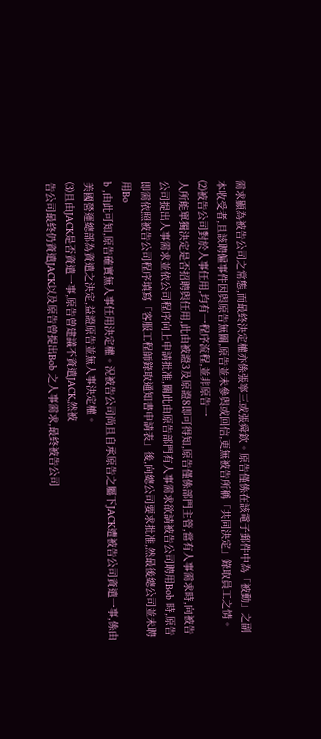需求顯為被告公司之常態,而最終決定權亦係張寧三或張舜欽。原告僅係在該電子郵件中為「被動」之副本收受者,且該聘僱事件因與原告無關,原告並未參與或回信,更無被告所稱「共同決定」錄取員工之情。
⑵被告公司對於人事任用,均有一程序流程,並非原告一
人所能單獨決定是否招聘與任用,此由被證3及原證8即可得知,原告僅係部門主管,當有人事需求時,向被告公司提出人事需求並依公司程序向上申請批准,關此由原告部門有人事需求欲請被告公司聘用Bob 時,原告即需依照被告公司程序填寫「客服工程師錄取通知書申請表」後,向總公司要求批准,然最後總公司並未聘用Bo
b ,由此可知,原告確實無人事任用決定權。況被告公司尚且自承原告之屬下JACK遭被告公司資遣一事,係由美國營運總部為資遣之決定,益證原告並無人事決定權。
⑶且由JACK是否資遣一事,原告曾建議不資遣JACK,然被
告公司最終仍資遣JACK以及原告曾提出Bob 之人事需求,最終被告公司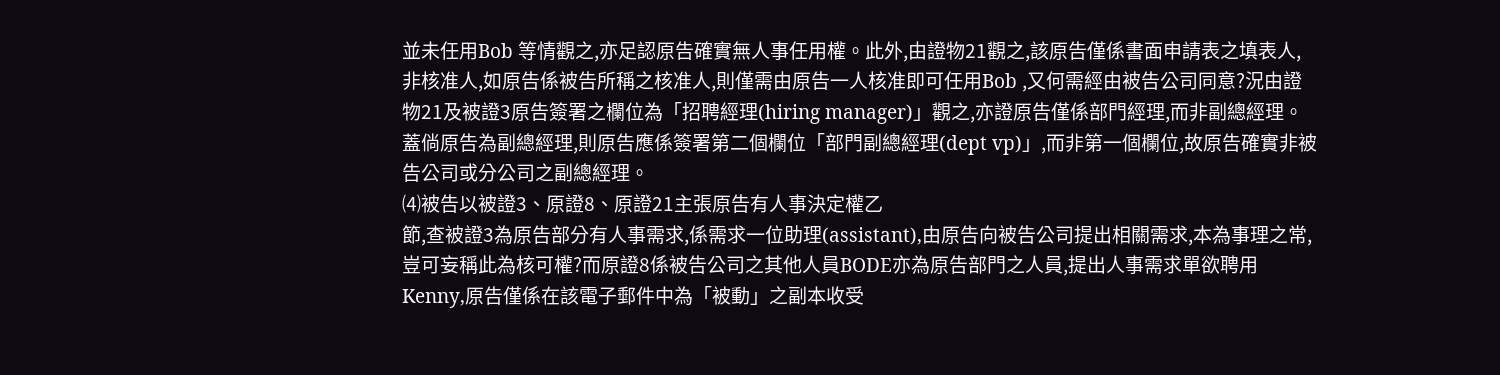並未任用Bob 等情觀之,亦足認原告確實無人事任用權。此外,由證物21觀之,該原告僅係書面申請表之填表人,非核准人,如原告係被告所稱之核准人,則僅需由原告一人核准即可任用Bob ,又何需經由被告公司同意?況由證物21及被證3原告簽署之欄位為「招聘經理(hiring manager)」觀之,亦證原告僅係部門經理,而非副總經理。蓋倘原告為副總經理,則原告應係簽署第二個欄位「部門副總經理(dept vp)」,而非第一個欄位,故原告確實非被告公司或分公司之副總經理。
⑷被告以被證3、原證8、原證21主張原告有人事決定權乙
節,查被證3為原告部分有人事需求,係需求一位助理(assistant),由原告向被告公司提出相關需求,本為事理之常,豈可妄稱此為核可權?而原證8係被告公司之其他人員BODE亦為原告部門之人員,提出人事需求單欲聘用Kenny,原告僅係在該電子郵件中為「被動」之副本收受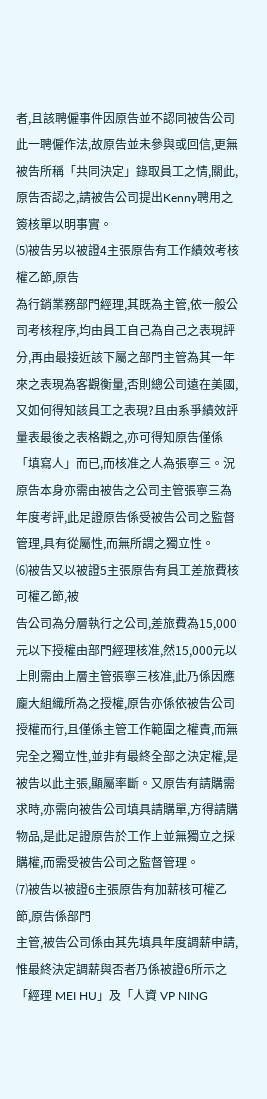者,且該聘僱事件因原告並不認同被告公司此一聘僱作法,故原告並未參與或回信,更無被告所稱「共同決定」錄取員工之情,關此,原告否認之,請被告公司提出Kenny聘用之簽核單以明事實。
⑸被告另以被證4主張原告有工作績效考核權乙節,原告
為行銷業務部門經理,其既為主管,依一般公司考核程序,均由員工自己為自己之表現評分,再由最接近該下屬之部門主管為其一年來之表現為客觀衡量,否則總公司遠在美國,又如何得知該員工之表現?且由系爭績效評量表最後之表格觀之,亦可得知原告僅係「填寫人」而已,而核准之人為張寧三。況原告本身亦需由被告之公司主管張寧三為年度考評,此足證原告係受被告公司之監督管理,具有從屬性,而無所謂之獨立性。
⑹被告又以被證5主張原告有員工差旅費核可權乙節,被
告公司為分層執行之公司,差旅費為15,000元以下授權由部門經理核准,然15,000元以上則需由上層主管張寧三核准,此乃係因應龐大組織所為之授權,原告亦係依被告公司授權而行,且僅係主管工作範圍之權責,而無完全之獨立性,並非有最終全部之決定權,是被告以此主張,顯屬率斷。又原告有請購需求時,亦需向被告公司填具請購單,方得請購物品,是此足證原告於工作上並無獨立之採購權,而需受被告公司之監督管理。
⑺被告以被證6主張原告有加薪核可權乙節,原告係部門
主管,被告公司係由其先填具年度調薪申請,惟最終決定調薪與否者乃係被證6所示之「經理 MEI HU」及「人資 VP NING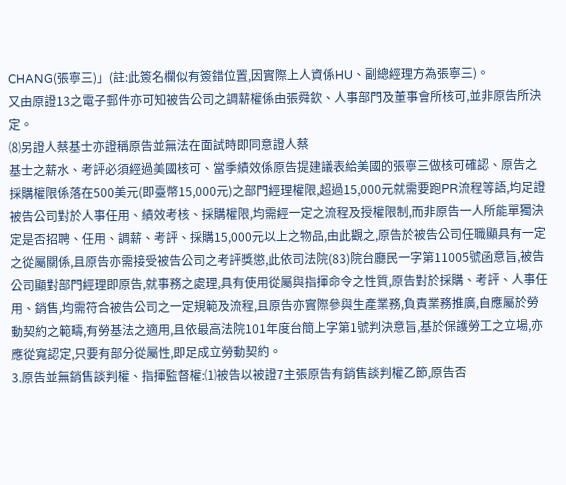CHANG(張寧三)」(註:此簽名欄似有簽錯位置,因實際上人資係HU、副總經理方為張寧三)。
又由原證13之電子郵件亦可知被告公司之調薪權係由張舜欽、人事部門及董事會所核可,並非原告所決定。
⑻另證人蔡基士亦證稱原告並無法在面試時即同意證人蔡
基士之薪水、考評必須經過美國核可、當季績效係原告提建議表給美國的張寧三做核可確認、原告之採購權限係落在500美元(即臺幣15,000元)之部門經理權限,超過15,000元就需要跑PR流程等語,均足證被告公司對於人事任用、績效考核、採購權限,均需經一定之流程及授權限制,而非原告一人所能單獨決定是否招聘、任用、調薪、考評、採購15,000元以上之物品,由此觀之,原告於被告公司任職顯具有一定之從屬關係,且原告亦需接受被告公司之考評獎懲,此依司法院(83)院台廳民一字第11005號函意旨,被告公司顯對部門經理即原告,就事務之處理,具有使用從屬與指揮命令之性質,原告對於採購、考評、人事任用、銷售,均需符合被告公司之一定規範及流程,且原告亦實際參與生產業務,負責業務推廣,自應屬於勞動契約之範疇,有勞基法之適用,且依最高法院101年度台簡上字第1號判決意旨,基於保護勞工之立場,亦應從寬認定,只要有部分從屬性,即足成立勞動契約。
3.原告並無銷售談判權、指揮監督權:⑴被告以被證7主張原告有銷售談判權乙節,原告否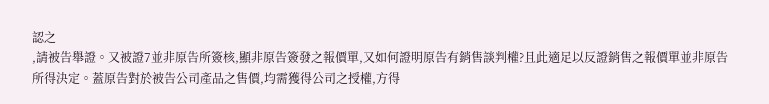認之
,請被告舉證。又被證7並非原告所簽核,顯非原告簽發之報價單,又如何證明原告有銷售談判權?且此適足以反證銷售之報價單並非原告所得決定。蓋原告對於被告公司產品之售價,均需獲得公司之授權,方得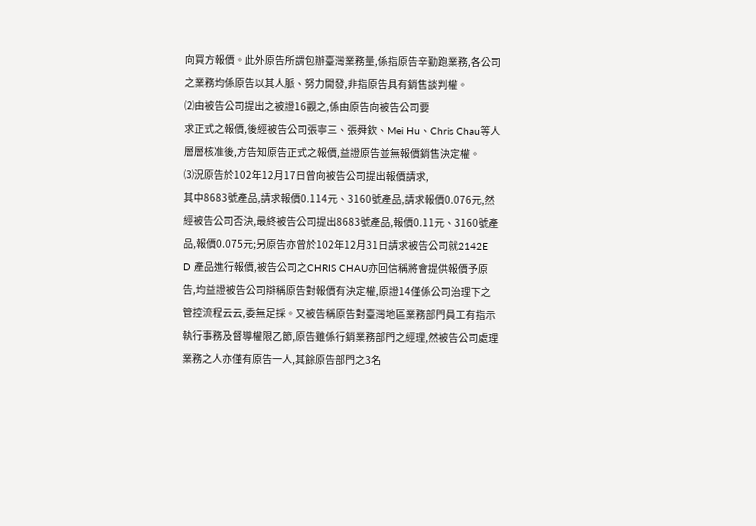向買方報價。此外原告所謂包辦臺灣業務量,係指原告辛勤跑業務,各公司之業務均係原告以其人脈、努力開發,非指原告具有銷售談判權。
⑵由被告公司提出之被證16觀之,係由原告向被告公司要
求正式之報價,後經被告公司張寧三、張舜欽、Mei Hu、Chris Chau等人層層核准後,方告知原告正式之報價,益證原告並無報價銷售決定權。
⑶況原告於102年12月17日曾向被告公司提出報價請求,
其中8683號產品,請求報價0.114元、3160號產品,請求報價0.076元,然經被告公司否決,最終被告公司提出8683號產品,報價0.11元、3160號產品,報價0.075元;另原告亦曾於102年12月31日請求被告公司就2142E
D 產品進行報價,被告公司之CHRIS CHAU亦回信稱將會提供報價予原告,均益證被告公司辯稱原告對報價有決定權,原證14僅係公司治理下之管控流程云云,委無足採。又被告稱原告對臺灣地區業務部門員工有指示執行事務及督導權限乙節,原告雖係行銷業務部門之經理,然被告公司處理業務之人亦僅有原告一人,其餘原告部門之3名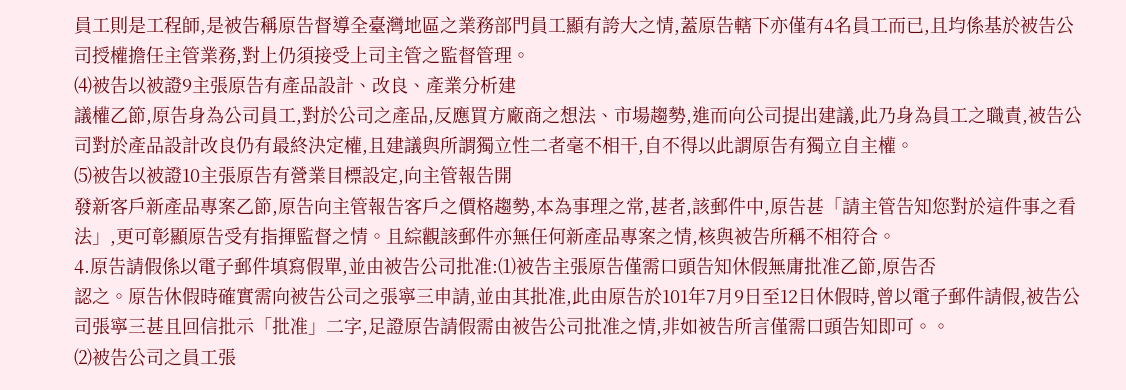員工則是工程師,是被告稱原告督導全臺灣地區之業務部門員工顯有誇大之情,蓋原告轄下亦僅有4名員工而已,且均係基於被告公司授權擔任主管業務,對上仍須接受上司主管之監督管理。
⑷被告以被證9主張原告有產品設計、改良、產業分析建
議權乙節,原告身為公司員工,對於公司之產品,反應買方廠商之想法、市場趨勢,進而向公司提出建議,此乃身為員工之職責,被告公司對於產品設計改良仍有最終決定權,且建議與所謂獨立性二者毫不相干,自不得以此謂原告有獨立自主權。
⑸被告以被證10主張原告有營業目標設定,向主管報告開
發新客戶新產品專案乙節,原告向主管報告客戶之價格趨勢,本為事理之常,甚者,該郵件中,原告甚「請主管告知您對於這件事之看法」,更可彰顯原告受有指揮監督之情。且綜觀該郵件亦無任何新產品專案之情,核與被告所稱不相符合。
4.原告請假係以電子郵件填寫假單,並由被告公司批准:⑴被告主張原告僅需口頭告知休假無庸批准乙節,原告否
認之。原告休假時確實需向被告公司之張寧三申請,並由其批准,此由原告於101年7月9日至12日休假時,曾以電子郵件請假,被告公司張寧三甚且回信批示「批准」二字,足證原告請假需由被告公司批准之情,非如被告所言僅需口頭告知即可。。
⑵被告公司之員工張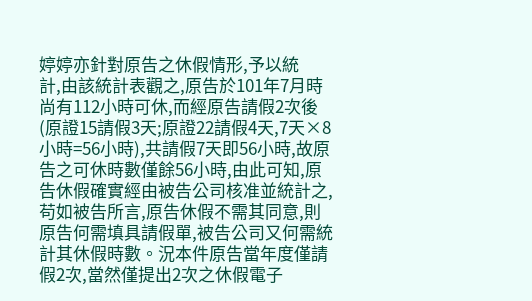婷婷亦針對原告之休假情形,予以統
計,由該統計表觀之,原告於101年7月時尚有112小時可休,而經原告請假2次後(原證15請假3天;原證22請假4天,7天×8小時=56小時),共請假7天即56小時,故原告之可休時數僅餘56小時,由此可知,原告休假確實經由被告公司核准並統計之,苟如被告所言,原告休假不需其同意,則原告何需填具請假單,被告公司又何需統計其休假時數。況本件原告當年度僅請假2次,當然僅提出2次之休假電子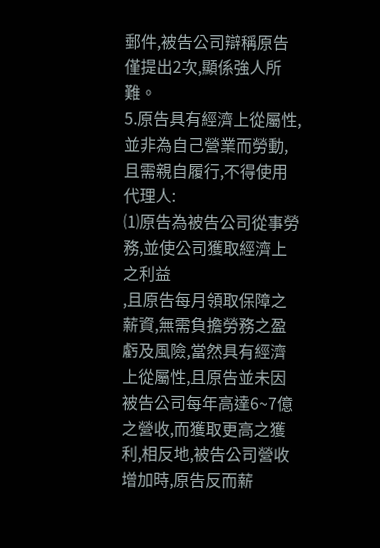郵件,被告公司辯稱原告僅提出2次,顯係強人所難。
5.原告具有經濟上從屬性,並非為自己營業而勞動,且需親自履行,不得使用代理人:
⑴原告為被告公司從事勞務,並使公司獲取經濟上之利益
,且原告每月領取保障之薪資,無需負擔勞務之盈虧及風險,當然具有經濟上從屬性,且原告並未因被告公司每年高達6~7億之營收,而獲取更高之獲利,相反地,被告公司營收增加時,原告反而薪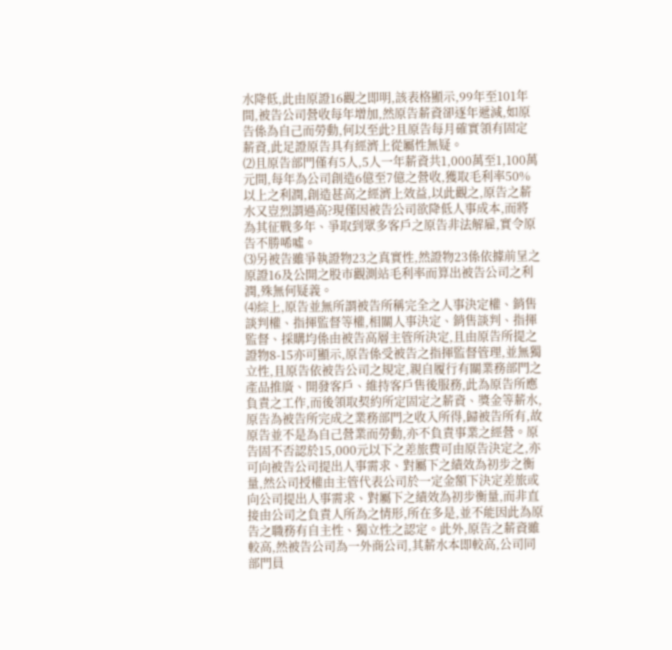水降低,此由原證16觀之即明,該表格顯示,99年至101年間,被告公司營收每年增加,然原告薪資卻逐年遞減,如原告係為自己而勞動,何以至此?且原告每月確實領有固定薪資,此足證原告具有經濟上從屬性無疑。
⑵且原告部門僅有5人,5人一年薪資共1,000萬至1,100萬
元間,每年為公司創造6億至7億之營收,獲取毛利率50%以上之利潤,創造甚高之經濟上效益,以此觀之,原告之薪水又豈烈謂過高?現僅因被告公司欲降低人事成本,而將為其征戰多年、爭取到眾多客戶之原告非法解雇,實令原告不勝唏噓。
⑶另被告雖爭執證物23之真實性,然證物23係依據前呈之
原證16及公開之股市觀測站毛利率而算出被告公司之利潤,殊無何疑義。
⑷綜上,原告並無所謂被告所稱完全之人事決定權、銷售
談判權、指揮監督等權,相關人事決定、銷售談判、指揮監督、採購均係由被告高層主管所決定,且由原告所提之證物8-15亦可顯示,原告係受被告之指揮監督管理,並無獨立性,且原告依被告公司之規定,親自履行有關業務部門之產品推廣、開發客戶、維持客戶售後服務,此為原告所應負責之工作,而後領取契約所定固定之薪資、獎金等薪水,原告為被告所完成之業務部門之收入所得,歸被告所有,故原告並不是為自己營業而勞動,亦不負責事業之經營。原告固不否認於15,000元以下之差旅費可由原告決定之,亦可向被告公司提出人事需求、對屬下之績效為初步之衡量,然公司授權由主管代表公司於一定金額下決定差旅或向公司提出人事需求、對屬下之績效為初步衡量,而非直接由公司之負責人所為之情形,所在多是,並不能因此為原告之職務有自主性、獨立性之認定。此外,原告之薪資雖較高,然被告公司為一外商公司,其薪水本即較高,公司同部門員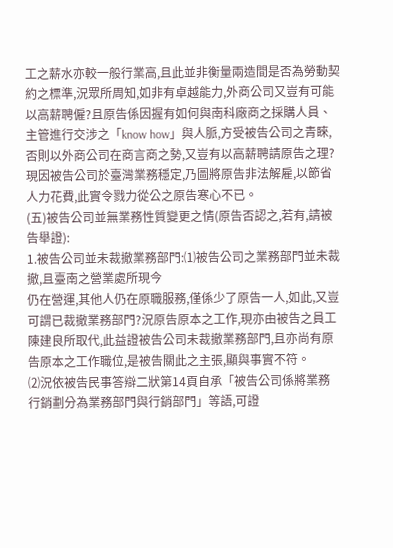工之薪水亦較一般行業高,且此並非衡量兩造間是否為勞動契約之標準,況眾所周知,如非有卓越能力,外商公司又豈有可能以高薪聘僱?且原告係因握有如何與南科廠商之採購人員、主管進行交涉之「know how」與人脈,方受被告公司之青睞,否則以外商公司在商言商之勢,又豈有以高薪聘請原告之理?現因被告公司於臺灣業務穩定,乃圖將原告非法解雇,以節省人力花費,此實令戮力從公之原告寒心不已。
(五)被告公司並無業務性質變更之情(原告否認之,若有,請被告舉證):
1.被告公司並未裁撤業務部門:⑴被告公司之業務部門並未裁撤,且臺南之營業處所現今
仍在營運,其他人仍在原職服務,僅係少了原告一人,如此,又豈可謂已裁撤業務部門?況原告原本之工作,現亦由被告之員工陳建良所取代,此益證被告公司未裁撤業務部門,且亦尚有原告原本之工作職位,是被告關此之主張,顯與事實不符。
⑵況依被告民事答辯二狀第14頁自承「被告公司係將業務
行銷劃分為業務部門與行銷部門」等語,可證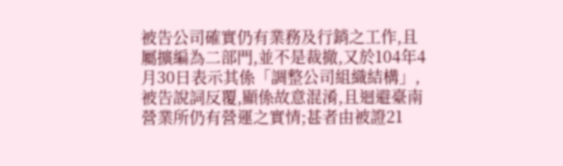被告公司確實仍有業務及行銷之工作,且屬擴編為二部門,並不是裁撤,又於104年4月30日表示其係「調整公司組織結構」,被告說詞反覆,顯係故意混淆,且迴避臺南營業所仍有營運之實情;甚者由被證21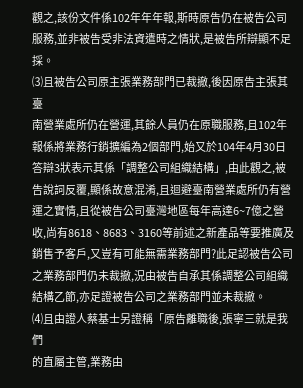觀之,該份文件係102年年年報,斯時原告仍在被告公司服務,並非被告受非法資遣時之情狀,是被告所辯顯不足採。
⑶且被告公司原主張業務部門已裁撤,後因原告主張其臺
南營業處所仍在營運,其餘人員仍在原職服務,且102年報係將業務行銷擴編為2個部門,始又於104年4月30日答辯3狀表示其係「調整公司組織結構」,由此觀之,被告說詞反覆,顯係故意混淆,且迴避臺南營業處所仍有營運之實情,且從被告公司臺灣地區每年高達6~7億之營收,尚有8618、8683、3160等前述之新產品等要推廣及銷售予客戶,又豈有可能無需業務部門?此足認被告公司之業務部門仍未裁撤,況由被告自承其係調整公司組織結構乙節,亦足證被告公司之業務部門並未裁撤。
⑷且由證人蔡基士另證稱「原告離職後,張寧三就是我們
的直屬主管,業務由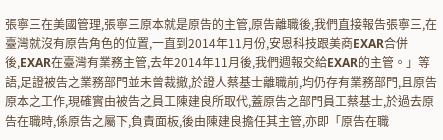張寧三在美國管理,張寧三原本就是原告的主管,原告離職後,我們直接報告張寧三,在臺灣就沒有原告角色的位置,一直到2014年11月份,安恩科技跟美商EXAR合併後,EXAR在臺灣有業務主管,去年2014年11月後,我們週報交給EXAR的主管。」等語,足證被告之業務部門並未曾裁撤,於證人蔡基士離職前,均仍存有業務部門,且原告原本之工作,現確實由被告之員工陳建良所取代,蓋原告之部門員工蔡基士,於過去原告在職時,係原告之屬下,負責面板,後由陳建良擔任其主管,亦即「原告在職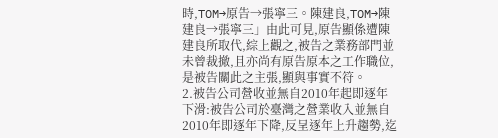時,TOM→原告→張寧三。陳建良,TOM→陳建良→張寧三」由此可見,原告顯係遭陳建良所取代,綜上觀之,被告之業務部門並未曾裁撤,且亦尚有原告原本之工作職位,是被告關此之主張,顯與事實不符。
2.被告公司營收並無自2010年起即逐年下滑:被告公司於臺灣之營業收入並無自2010年即逐年下降,反呈逐年上升趨勢,迄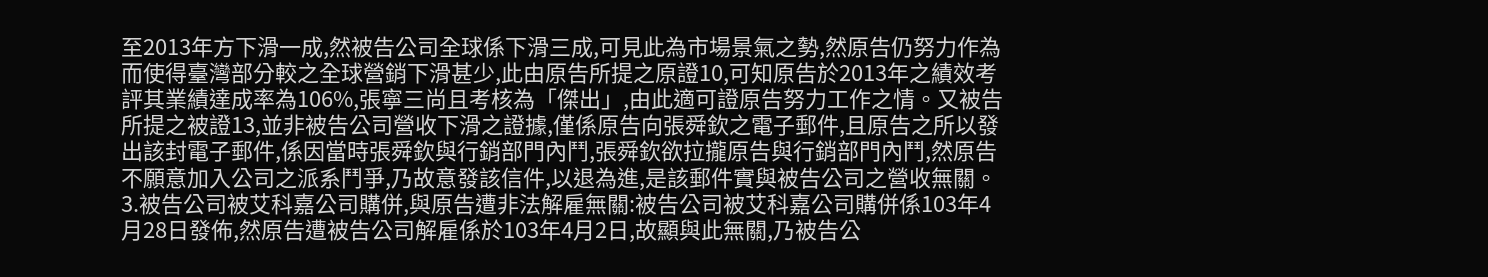至2013年方下滑一成,然被告公司全球係下滑三成,可見此為市場景氣之勢,然原告仍努力作為而使得臺灣部分較之全球營銷下滑甚少,此由原告所提之原證10,可知原告於2013年之績效考評其業績達成率為106%,張寧三尚且考核為「傑出」,由此適可證原告努力工作之情。又被告所提之被證13,並非被告公司營收下滑之證據,僅係原告向張舜欽之電子郵件,且原告之所以發出該封電子郵件,係因當時張舜欽與行銷部門內鬥,張舜欽欲拉攏原告與行銷部門內鬥,然原告不願意加入公司之派系鬥爭,乃故意發該信件,以退為進,是該郵件實與被告公司之營收無關。
3.被告公司被艾科嘉公司購併,與原告遭非法解雇無關:被告公司被艾科嘉公司購併係103年4月28日發佈,然原告遭被告公司解雇係於103年4月2日,故顯與此無關,乃被告公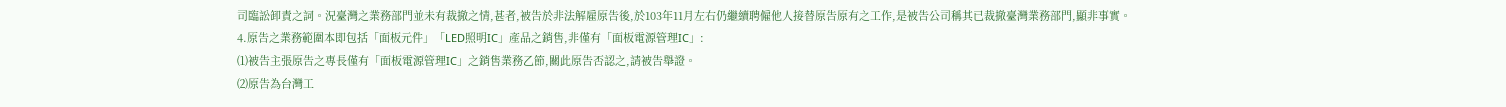司臨訟卸責之詞。況臺灣之業務部門並未有裁撤之情,甚者,被告於非法解雇原告後,於103年11月左右仍繼續聘僱他人接替原告原有之工作,是被告公司稱其已裁撤臺灣業務部門,顯非事實。
4.原告之業務範圍本即包括「面板元件」「LED照明IC」產品之銷售,非僅有「面板電源管理IC」:
⑴被告主張原告之專長僅有「面板電源管理IC」之銷售業務乙節,關此原告否認之,請被告舉證。
⑵原告為台灣工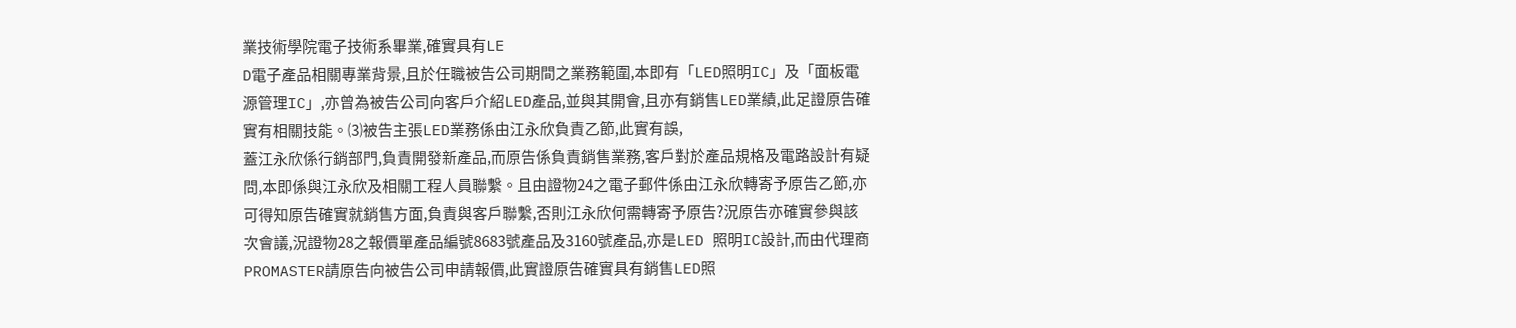業技術學院電子技術系畢業,確實具有LE
D電子產品相關專業背景,且於任職被告公司期間之業務範圍,本即有「LED照明IC」及「面板電源管理IC」,亦曾為被告公司向客戶介紹LED產品,並與其開會,且亦有銷售LED業績,此足證原告確實有相關技能。⑶被告主張LED業務係由江永欣負責乙節,此實有誤,
蓋江永欣係行銷部門,負責開發新產品,而原告係負責銷售業務,客戶對於產品規格及電路設計有疑問,本即係與江永欣及相關工程人員聯繫。且由證物24之電子郵件係由江永欣轉寄予原告乙節,亦可得知原告確實就銷售方面,負責與客戶聯繫,否則江永欣何需轉寄予原告?況原告亦確實參與該次會議,況證物28之報價單產品編號8683號產品及3160號產品,亦是LED 照明IC設計,而由代理商PROMASTER請原告向被告公司申請報價,此實證原告確實具有銷售LED照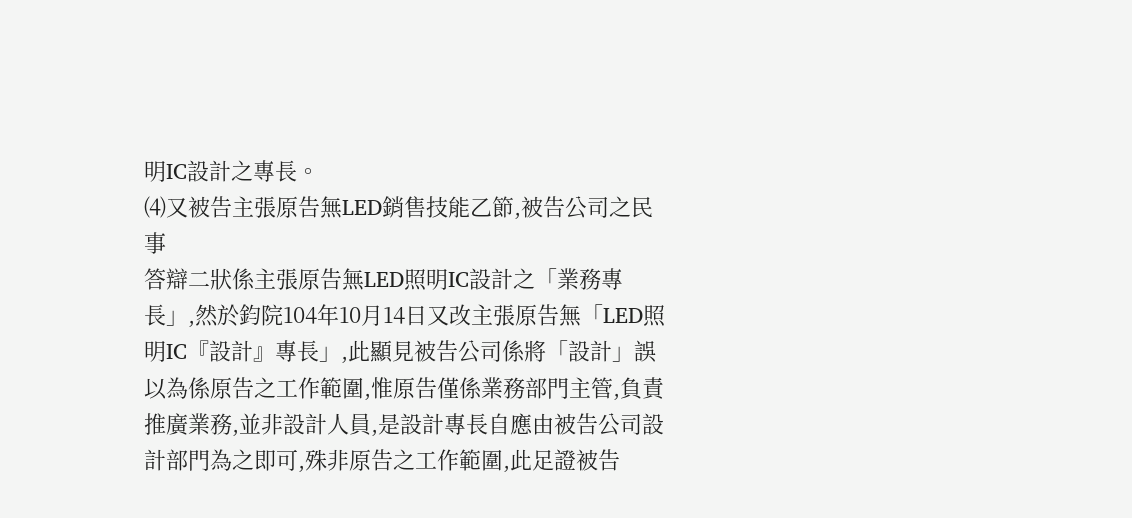明IC設計之專長。
⑷又被告主張原告無LED銷售技能乙節,被告公司之民事
答辯二狀係主張原告無LED照明IC設計之「業務專長」,然於鈞院104年10月14日又改主張原告無「LED照明IC『設計』專長」,此顯見被告公司係將「設計」誤以為係原告之工作範圍,惟原告僅係業務部門主管,負責推廣業務,並非設計人員,是設計專長自應由被告公司設計部門為之即可,殊非原告之工作範圍,此足證被告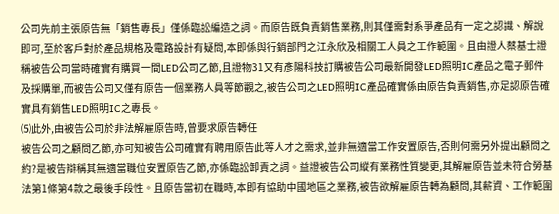公司先前主張原告無「銷售專長」僅係臨訟編造之詞。而原告既負責銷售業務,則其僅需對系爭產品有一定之認識、解說即可,至於客戶對於產品規格及電路設計有疑問,本即係與行銷部門之江永欣及相關工人員之工作範圍。且由證人蔡基士證稱被告公司當時確實有購買一間LED公司乙節,且證物31又有彥陽科技訂購被告公司最新開發LED照明IC產品之電子郵件及採購單,而被告公司又僅有原告一個業務人員等節觀之,被告公司之LED照明IC產品確實係由原告負責銷售,亦足認原告確實具有銷售LED照明IC之專長。
⑸此外,由被告公司於非法解雇原告時,曾要求原告轉任
被告公司之顧問乙節,亦可知被告公司確實有聘用原告此等人才之需求,並非無適當工作安置原告,否則何需另外提出顧問之約?是被告辯稱其無適當職位安置原告乙節,亦係臨訟卸責之詞。益證被告公司縱有業務性質變更,其解雇原告並未符合勞基法第1條第4款之最後手段性。且原告當初在職時,本即有協助中國地區之業務,被告欲解雇原告轉為顧問,其薪資、工作範圍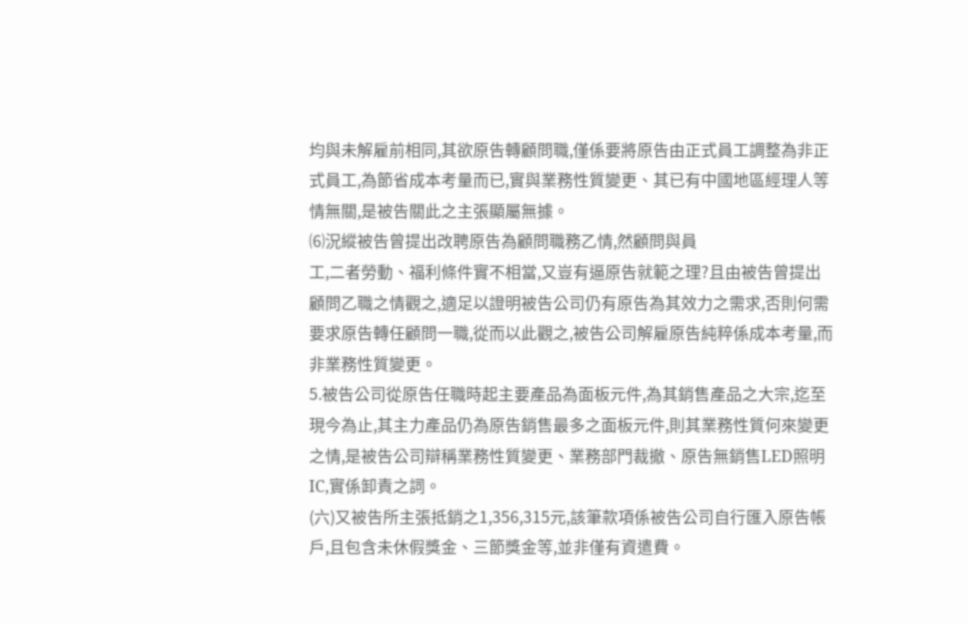均與未解雇前相同,其欲原告轉顧問職,僅係要將原告由正式員工調整為非正式員工,為節省成本考量而已,實與業務性質變更、其已有中國地區經理人等情無關,是被告關此之主張顯屬無據。
⑹況縱被告曾提出改聘原告為顧問職務乙情,然顧問與員
工,二者勞動、福利條件實不相當,又豈有逼原告就範之理?且由被告曾提出顧問乙職之情觀之,適足以證明被告公司仍有原告為其效力之需求,否則何需要求原告轉任顧問一職,從而以此觀之,被告公司解雇原告純粹係成本考量,而非業務性質變更。
5.被告公司從原告任職時起主要產品為面板元件,為其銷售產品之大宗,迄至現今為止,其主力產品仍為原告銷售最多之面板元件,則其業務性質何來變更之情,是被告公司辯稱業務性質變更、業務部門裁撤、原告無銷售LED照明IC,實係卸責之詞。
(六)又被告所主張抵銷之1,356,315元,該筆款項係被告公司自行匯入原告帳戶,且包含未休假獎金、三節獎金等,並非僅有資遣費。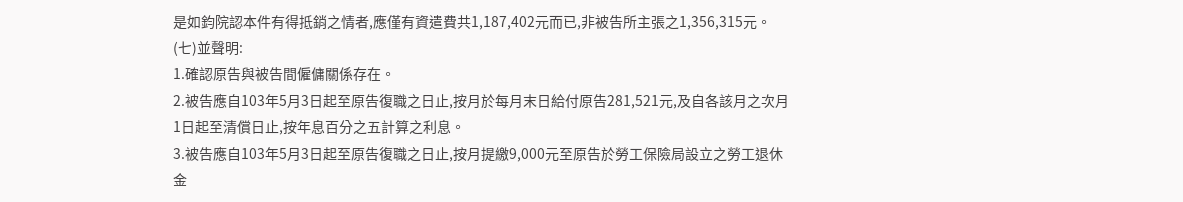是如鈞院認本件有得抵銷之情者,應僅有資遣費共1,187,402元而已,非被告所主張之1,356,315元。
(七)並聲明:
1.確認原告與被告間僱傭關係存在。
2.被告應自103年5月3日起至原告復職之日止,按月於每月末日給付原告281,521元,及自各該月之次月1日起至清償日止,按年息百分之五計算之利息。
3.被告應自103年5月3日起至原告復職之日止,按月提繳9,000元至原告於勞工保險局設立之勞工退休金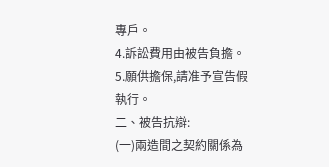專戶。
4.訴訟費用由被告負擔。
5.願供擔保,請准予宣告假執行。
二、被告抗辯:
(一)兩造間之契約關係為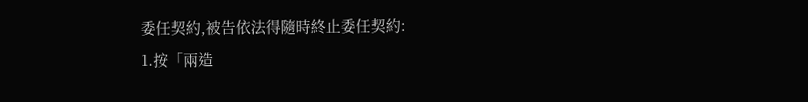委任契約,被告依法得隨時終止委任契約:
1.按「兩造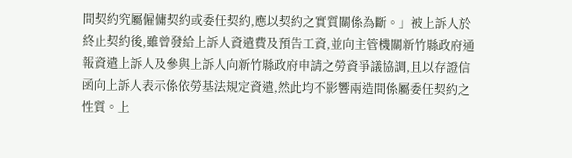間契約究屬僱傭契約或委任契約,應以契約之實質關係為斷。」被上訴人於終止契約後,雖曾發給上訴人資遣費及預告工資,並向主管機關新竹縣政府通報資遣上訴人及參與上訴人向新竹縣政府申請之勞資爭議協調,且以存證信函向上訴人表示係依勞基法規定資遣,然此均不影響兩造間係屬委任契約之性質。上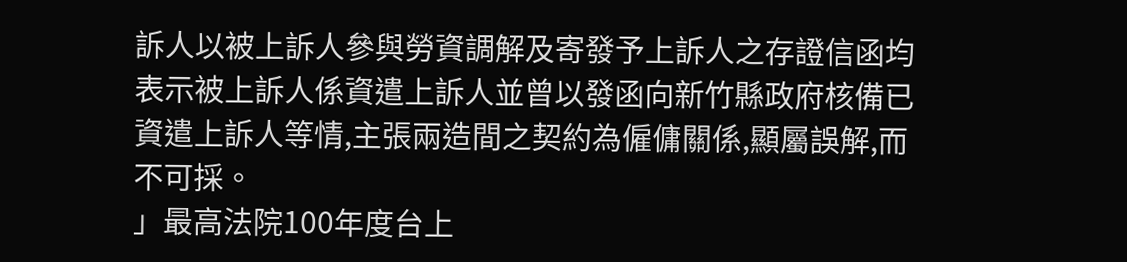訴人以被上訴人參與勞資調解及寄發予上訴人之存證信函均表示被上訴人係資遣上訴人並曾以發函向新竹縣政府核備已資遣上訴人等情,主張兩造間之契約為僱傭關係,顯屬誤解,而不可採。
」最高法院100年度台上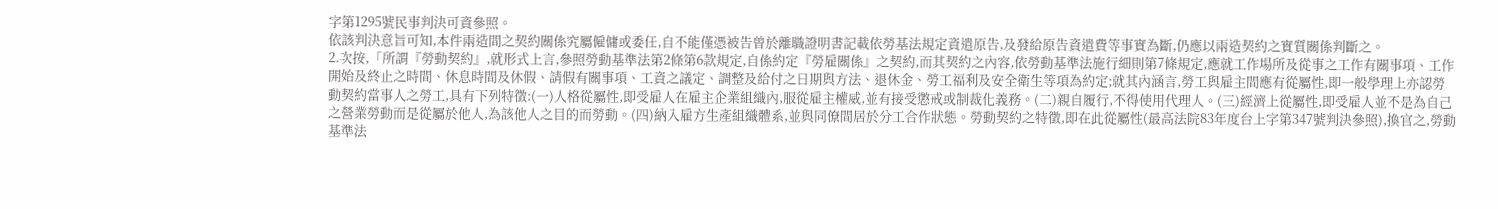字第1295號民事判決可資參照。
依該判決意旨可知,本件兩造間之契約關係究屬僱傭或委任,自不能僅憑被告曾於離職證明書記載依勞基法規定資遣原告,及發給原告資遣費等事實為斷,仍應以兩造契約之實質關係判斷之。
2.次按,「所謂『勞動契約』,就形式上言,參照勞動基準法第2條第6款規定,自係約定『勞雇關係』之契約,而其契約之內容,依勞動基準法施行細則第7條規定,應就工作場所及從事之工作有關事項、工作開始及終止之時間、休息時間及休假、請假有關事項、工資之議定、調整及給付之日期與方法、退休金、勞工福利及安全衛生等項為約定;就其內涵言,勞工與雇主間應有從屬性,即一般學理上亦認勞動契約當事人之勞工,具有下列特徵:(一)人格從屬性,即受雇人在雇主企業組織內,服從雇主權威,並有接受懲戒或制裁化義務。(二)親自履行,不得使用代理人。(三)經濟上從屬性,即受雇人並不是為自己之營業勞動而是從屬於他人,為該他人之目的而勞動。(四)納入雇方生產組織體系,並與同僚間居於分工合作狀態。勞動契約之特徵,即在此從屬性(最高法院83年度台上字第347號判決參照),換官之,勞動基準法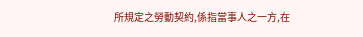所規定之勞動契約,係指當事人之一方,在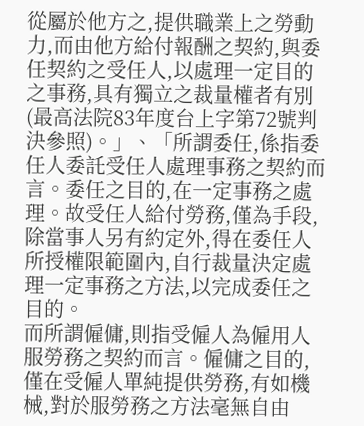從屬於他方之,提供職業上之勞動力,而由他方給付報酬之契約,與委任契約之受任人,以處理一定目的之事務,具有獨立之裁量權者有別(最高法院83年度台上字第72號判決參照)。」、「所謂委任,係指委任人委託受任人處理事務之契約而言。委任之目的,在一定事務之處理。故受任人給付勞務,僅為手段,除當事人另有約定外,得在委任人所授權限範圍內,自行裁量決定處理一定事務之方法,以完成委任之目的。
而所謂僱傭,則指受僱人為僱用人服勞務之契約而言。僱傭之目的,僅在受僱人單純提供勞務,有如機械,對於服勞務之方法毫無自由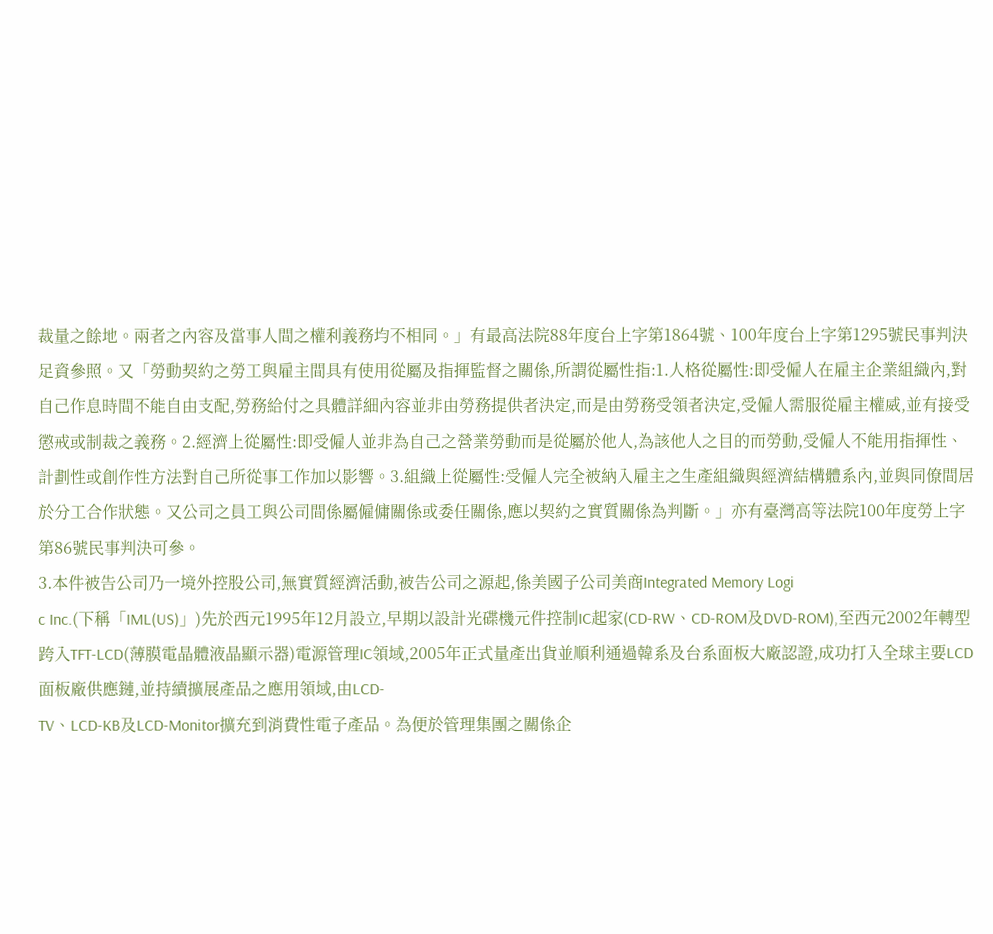裁量之餘地。兩者之內容及當事人間之權利義務均不相同。」有最高法院88年度台上字第1864號、100年度台上字第1295號民事判決足資參照。又「勞動契約之勞工與雇主間具有使用從屬及指揮監督之關係,所謂從屬性指:1.人格從屬性:即受僱人在雇主企業組織內,對自己作息時間不能自由支配,勞務給付之具體詳細內容並非由勞務提供者決定,而是由勞務受領者決定,受僱人需服從雇主權威,並有接受懲戒或制裁之義務。2.經濟上從屬性:即受僱人並非為自己之營業勞動而是從屬於他人,為該他人之目的而勞動,受僱人不能用指揮性、計劃性或創作性方法對自己所從事工作加以影響。3.組織上從屬性:受僱人完全被納入雇主之生產組織與經濟結構體系內,並與同僚間居於分工合作狀態。又公司之員工與公司間係屬僱傭關係或委任關係,應以契約之實質關係為判斷。」亦有臺灣高等法院100年度勞上字第86號民事判決可參。
3.本件被告公司乃一境外控股公司,無實質經濟活動,被告公司之源起,係美國子公司美商Integrated Memory Logi
c Inc.(下稱「IML(US)」)先於西元1995年12月設立,早期以設計光碟機元件控制IC起家(CD-RW、CD-ROM及DVD-ROM),至西元2002年轉型跨入TFT-LCD(薄膜電晶體液晶顯示器)電源管理IC領域,2005年正式量產出貨並順利通過韓系及台系面板大廠認證,成功打入全球主要LCD面板廠供應鏈,並持續擴展產品之應用領域,由LCD-
TV、LCD-KB及LCD-Monitor擴充到消費性電子產品。為便於管理集團之關係企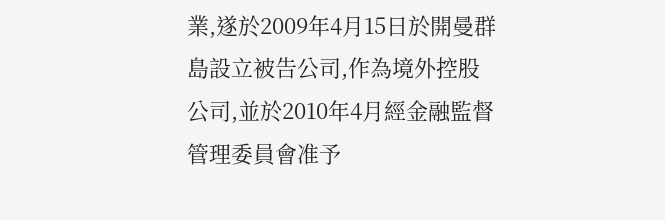業,遂於2009年4月15日於開曼群島設立被告公司,作為境外控股公司,並於2010年4月經金融監督管理委員會准予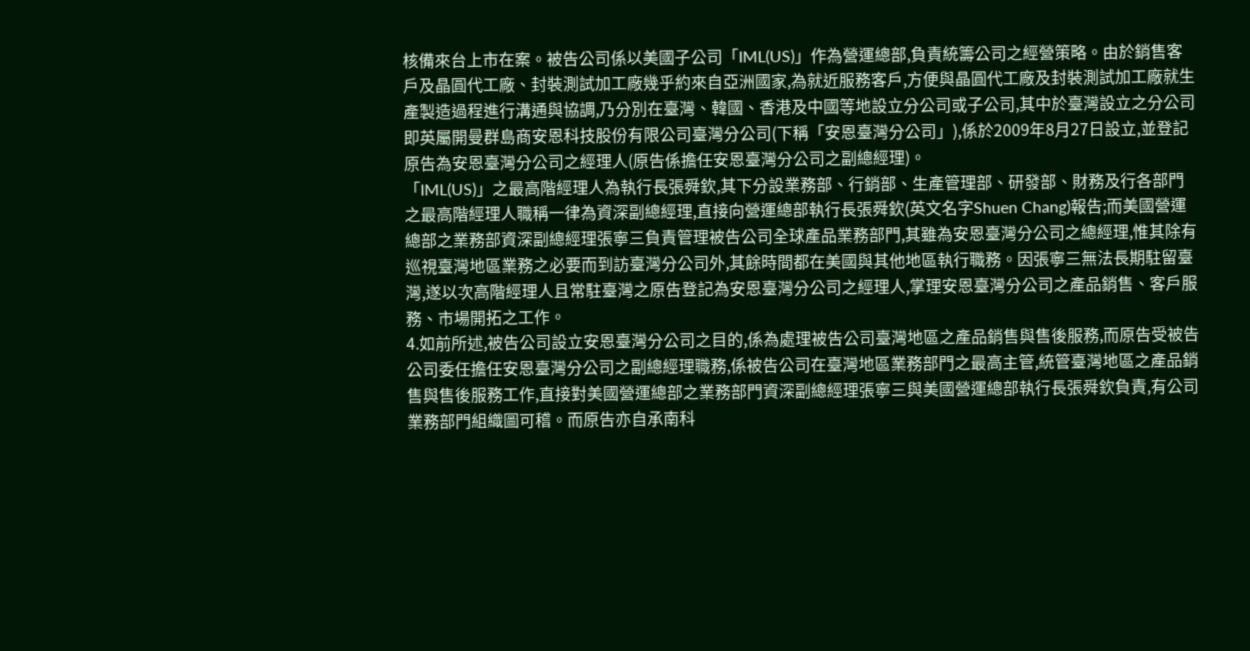核備來台上市在案。被告公司係以美國子公司「IML(US)」作為營運總部,負責統籌公司之經營策略。由於銷售客戶及晶圓代工廠、封裝測試加工廠幾乎約來自亞洲國家,為就近服務客戶,方便與晶圓代工廠及封裝測試加工廠就生產製造過程進行溝通與協調,乃分別在臺灣、韓國、香港及中國等地設立分公司或子公司,其中於臺灣設立之分公司即英屬開曼群島商安恩科技股份有限公司臺灣分公司(下稱「安恩臺灣分公司」),係於2009年8月27日設立,並登記原告為安恩臺灣分公司之經理人(原告係擔任安恩臺灣分公司之副總經理)。
「IML(US)」之最高階經理人為執行長張舜欽,其下分設業務部、行銷部、生產管理部、研發部、財務及行各部門之最高階經理人職稱一律為資深副總經理,直接向營運總部執行長張舜欽(英文名字Shuen Chang)報告;而美國營運總部之業務部資深副總經理張寧三負責管理被告公司全球產品業務部門,其雖為安恩臺灣分公司之總經理,惟其除有巡視臺灣地區業務之必要而到訪臺灣分公司外,其餘時間都在美國與其他地區執行職務。因張寧三無法長期駐留臺灣,遂以次高階經理人且常駐臺灣之原告登記為安恩臺灣分公司之經理人,掌理安恩臺灣分公司之產品銷售、客戶服務、市場開拓之工作。
4.如前所述,被告公司設立安恩臺灣分公司之目的,係為處理被告公司臺灣地區之產品銷售與售後服務,而原告受被告公司委任擔任安恩臺灣分公司之副總經理職務,係被告公司在臺灣地區業務部門之最高主管,統管臺灣地區之產品銷售與售後服務工作,直接對美國營運總部之業務部門資深副總經理張寧三與美國營運總部執行長張舜欽負責,有公司業務部門組織圖可稽。而原告亦自承南科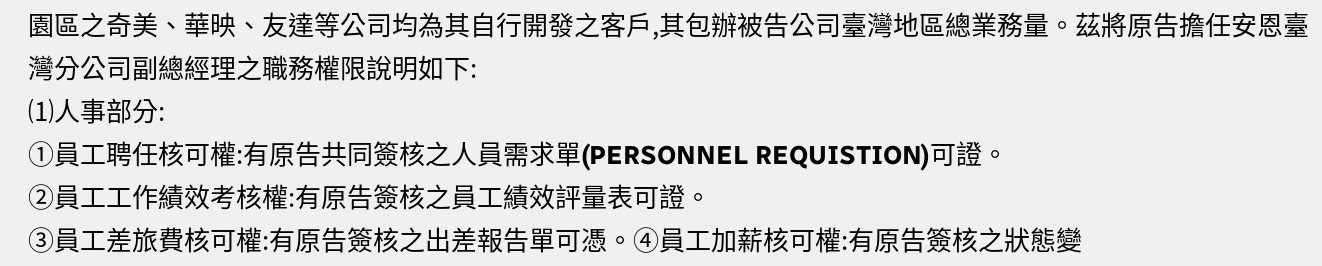園區之奇美、華映、友達等公司均為其自行開發之客戶,其包辦被告公司臺灣地區總業務量。茲將原告擔任安恩臺灣分公司副總經理之職務權限說明如下:
⑴人事部分:
①員工聘任核可權:有原告共同簽核之人員需求單(PERSONNEL REQUISTION)可證。
②員工工作績效考核權:有原告簽核之員工績效評量表可證。
③員工差旅費核可權:有原告簽核之出差報告單可憑。④員工加薪核可權:有原告簽核之狀態變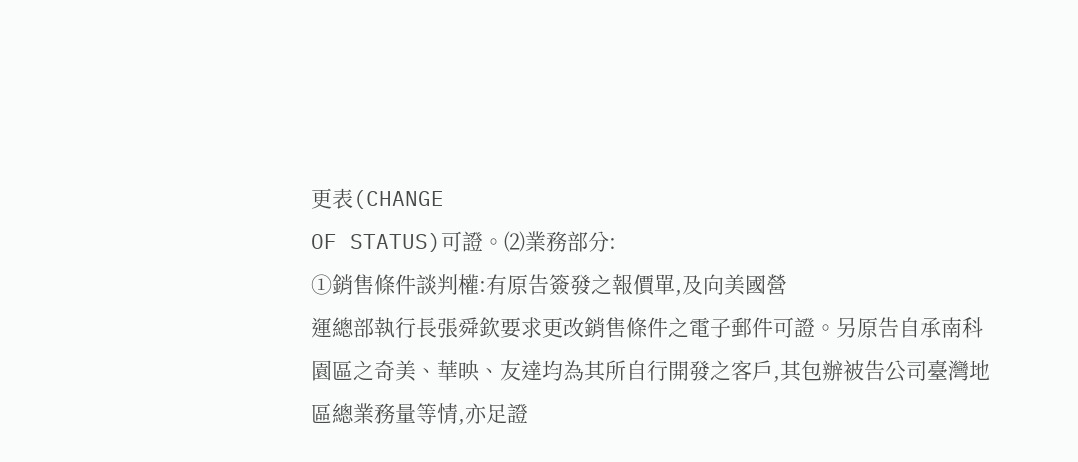更表(CHANGE
OF STATUS)可證。⑵業務部分:
①銷售條件談判權:有原告簽發之報價單,及向美國營
運總部執行長張舜欽要求更改銷售條件之電子郵件可證。另原告自承南科園區之奇美、華映、友達均為其所自行開發之客戶,其包辦被告公司臺灣地區總業務量等情,亦足證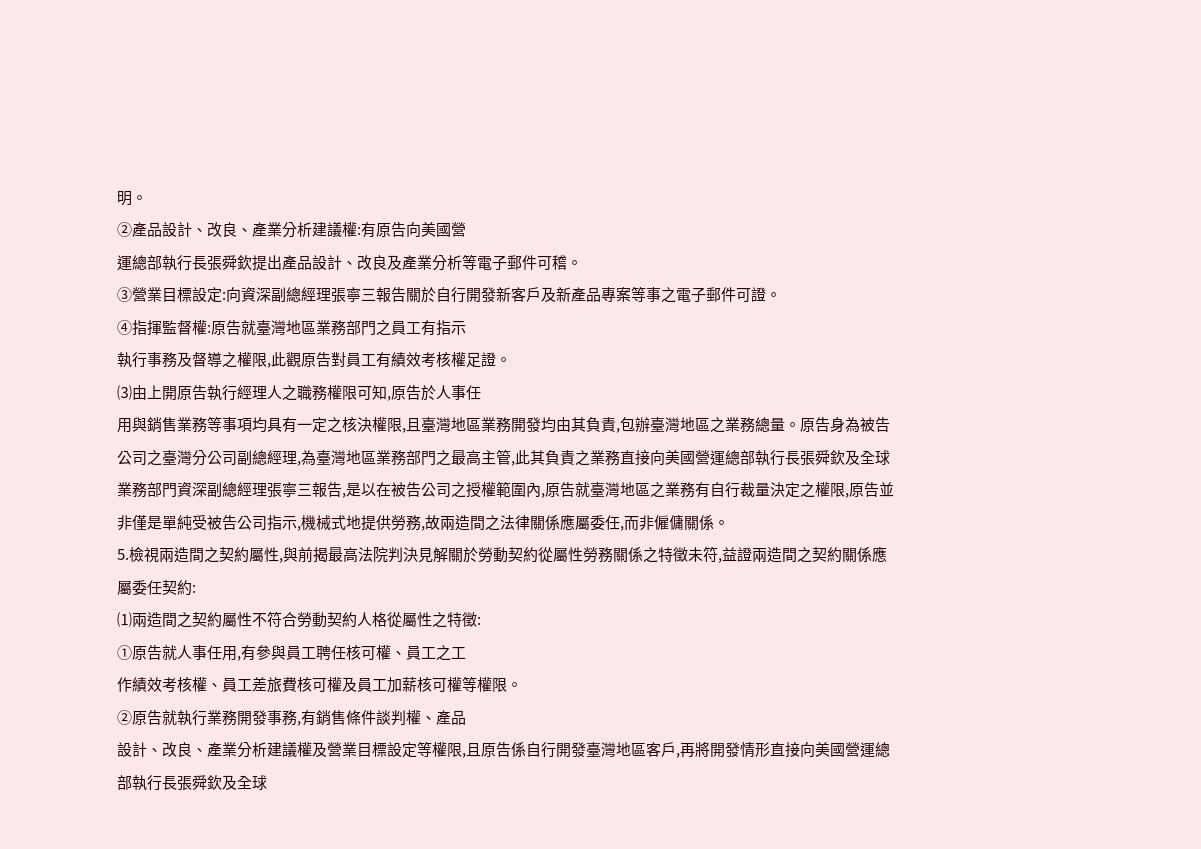明。
②產品設計、改良、產業分析建議權:有原告向美國營
運總部執行長張舜欽提出產品設計、改良及產業分析等電子郵件可稽。
③營業目標設定:向資深副總經理張寧三報告關於自行開發新客戶及新產品專案等事之電子郵件可證。
④指揮監督權:原告就臺灣地區業務部門之員工有指示
執行事務及督導之權限,此觀原告對員工有績效考核權足證。
⑶由上開原告執行經理人之職務權限可知,原告於人事任
用與銷售業務等事項均具有一定之核決權限,且臺灣地區業務開發均由其負責,包辦臺灣地區之業務總量。原告身為被告公司之臺灣分公司副總經理,為臺灣地區業務部門之最高主管,此其負責之業務直接向美國營運總部執行長張舜欽及全球業務部門資深副總經理張寧三報告,是以在被告公司之授權範圍內,原告就臺灣地區之業務有自行裁量決定之權限,原告並非僅是單純受被告公司指示,機械式地提供勞務,故兩造間之法律關係應屬委任,而非僱傭關係。
5.檢視兩造間之契約屬性,與前揭最高法院判決見解關於勞動契約從屬性勞務關係之特徵未符,益證兩造間之契約關係應屬委任契約:
⑴兩造間之契約屬性不符合勞動契約人格從屬性之特徵:
①原告就人事任用,有參與員工聘任核可權、員工之工
作績效考核權、員工差旅費核可權及員工加薪核可權等權限。
②原告就執行業務開發事務,有銷售條件談判權、產品
設計、改良、產業分析建議權及營業目標設定等權限,且原告係自行開發臺灣地區客戶,再將開發情形直接向美國營運總部執行長張舜欽及全球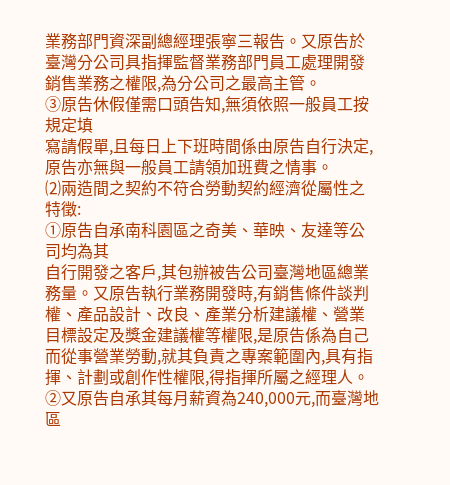業務部門資深副總經理張寧三報告。又原告於臺灣分公司具指揮監督業務部門員工處理開發銷售業務之權限,為分公司之最高主管。
③原告休假僅需口頭告知,無須依照一般員工按規定填
寫請假單,且每日上下班時間係由原告自行決定,原告亦無與一般員工請領加班費之情事。
⑵兩造間之契約不符合勞動契約經濟從屬性之特徵:
①原告自承南科園區之奇美、華映、友達等公司均為其
自行開發之客戶,其包辦被告公司臺灣地區總業務量。又原告執行業務開發時,有銷售條件談判權、產品設計、改良、產業分析建議權、營業目標設定及獎金建議權等權限,是原告係為自己而從事營業勞動,就其負責之專案範圍內,具有指揮、計劃或創作性權限,得指揮所屬之經理人。
②又原告自承其每月薪資為240,000元,而臺灣地區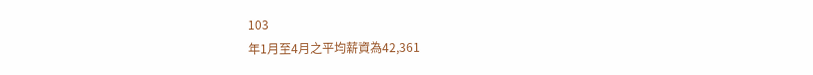103
年1月至4月之平均薪資為42,361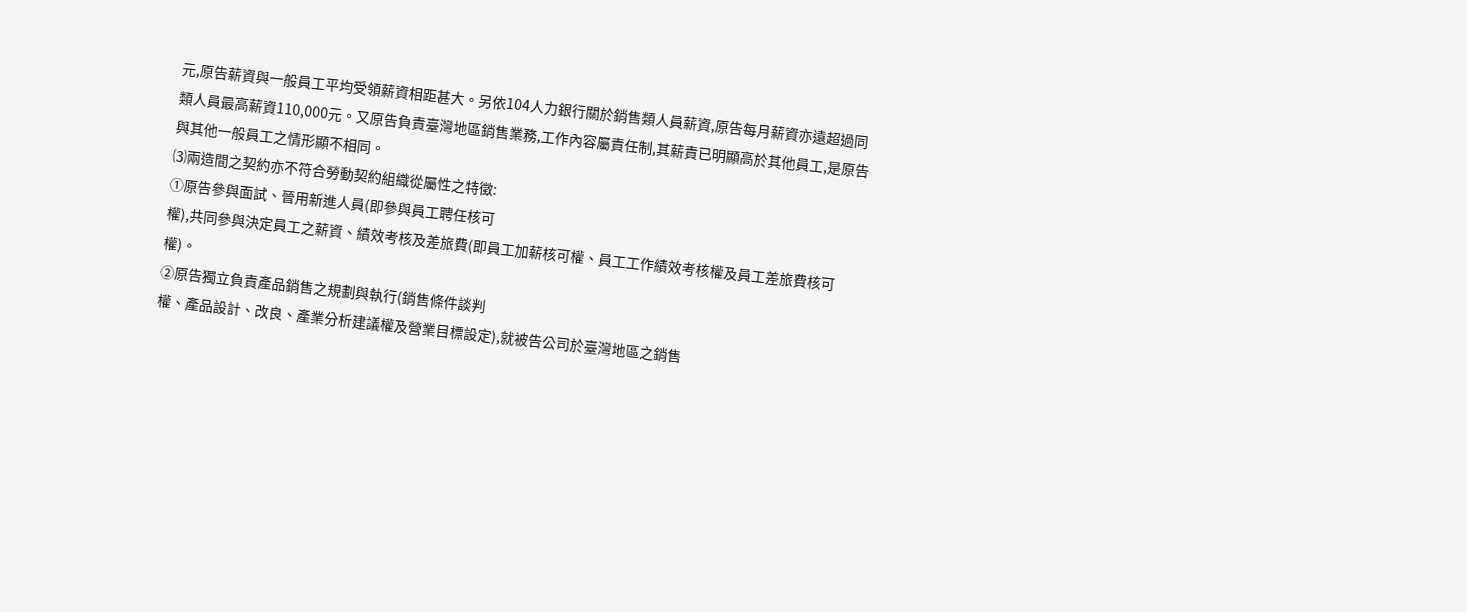元,原告薪資與一般員工平均受領薪資相距甚大。另依104人力銀行關於銷售類人員薪資,原告每月薪資亦遠超過同類人員最高薪資110,000元。又原告負責臺灣地區銷售業務,工作內容屬責任制,其薪責已明顯高於其他員工,是原告與其他一般員工之情形顯不相同。
⑶兩造間之契約亦不符合勞動契約組織從屬性之特徵:
①原告參與面試、晉用新進人員(即參與員工聘任核可
權),共同參與決定員工之薪資、績效考核及差旅費(即員工加薪核可權、員工工作績效考核權及員工差旅費核可權)。
②原告獨立負責產品銷售之規劃與執行(銷售條件談判
權、產品設計、改良、產業分析建議權及營業目標設定),就被告公司於臺灣地區之銷售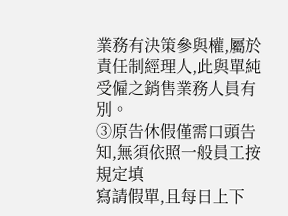業務有決策參與權,屬於責任制經理人,此與單純受僱之銷售業務人員有別。
③原告休假僅需口頭告知,無須依照一般員工按規定填
寫請假單,且每日上下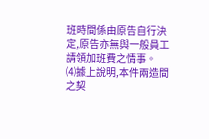班時間係由原告自行決定,原告亦無與一般員工請領加班費之情事。
⑷據上說明,本件兩造間之契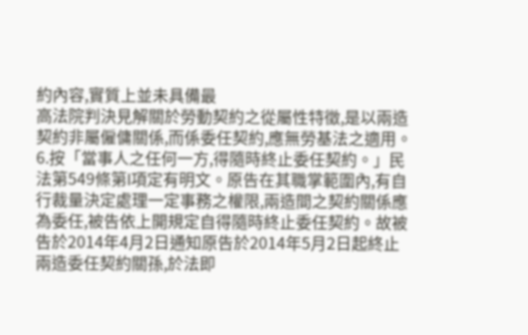約內容,實質上並未具備最
高法院判決見解關於勞動契約之從屬性特徵,是以兩造契約非屬僱傭關係,而係委任契約,應無勞基法之適用。
6.按「當事人之任何一方,得隨時終止委任契約。」民法第549條第l項定有明文。原告在其職掌範圍內,有自行裁量決定處理一定事務之權限,兩造間之契約關係應為委任,被告依上開規定自得隨時終止委任契約。故被告於2014年4月2日通知原告於2014年5月2日起終止兩造委任契約關孫,於法即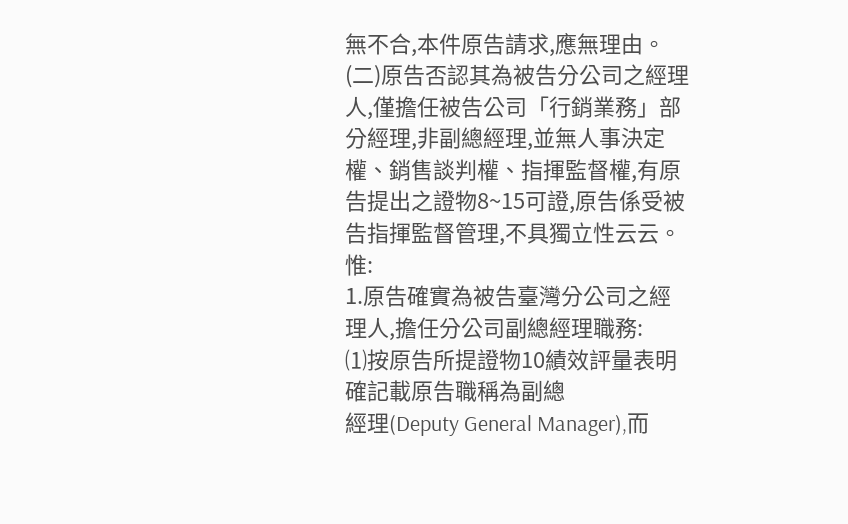無不合,本件原告請求,應無理由。
(二)原告否認其為被告分公司之經理人,僅擔任被告公司「行銷業務」部分經理,非副總經理,並無人事決定權、銷售談判權、指揮監督權,有原告提出之證物8~15可證,原告係受被告指揮監督管理,不具獨立性云云。惟:
1.原告確實為被告臺灣分公司之經理人,擔任分公司副總經理職務:
⑴按原告所提證物10績效評量表明確記載原告職稱為副總
經理(Deputy General Manager),而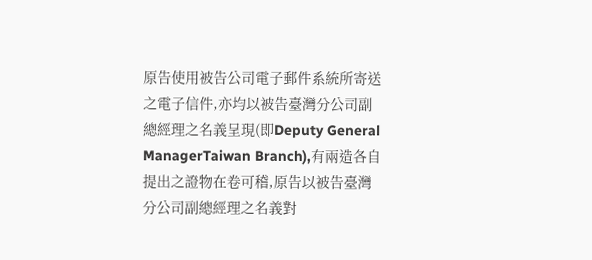原告使用被告公司電子郵件系統所寄送之電子信件,亦均以被告臺灣分公司副總經理之名義呈現(即Deputy General ManagerTaiwan Branch),有兩造各自提出之證物在卷可稽,原告以被告臺灣分公司副總經理之名義對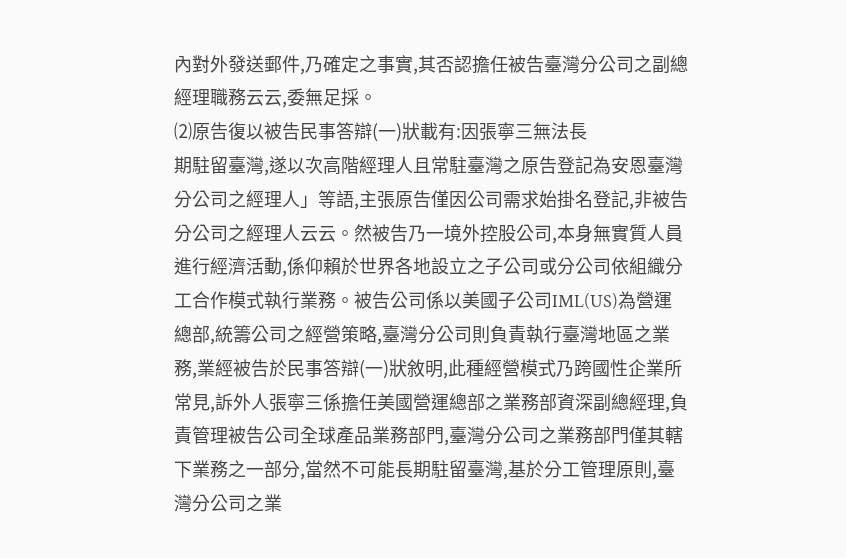內對外發送郵件,乃確定之事實,其否認擔任被告臺灣分公司之副總經理職務云云,委無足採。
⑵原告復以被告民事答辯(一)狀載有:因張寧三無法長
期駐留臺灣,遂以次高階經理人且常駐臺灣之原告登記為安恩臺灣分公司之經理人」等語,主張原告僅因公司需求始掛名登記,非被告分公司之經理人云云。然被告乃一境外控股公司,本身無實質人員進行經濟活動,係仰賴於世界各地設立之子公司或分公司依組織分工合作模式執行業務。被告公司係以美國子公司IML(US)為營運總部,統籌公司之經營策略,臺灣分公司則負責執行臺灣地區之業務,業經被告於民事答辯(一)狀敘明,此種經營模式乃跨國性企業所常見,訴外人張寧三係擔任美國營運總部之業務部資深副總經理,負責管理被告公司全球產品業務部門,臺灣分公司之業務部門僅其轄下業務之一部分,當然不可能長期駐留臺灣,基於分工管理原則,臺灣分公司之業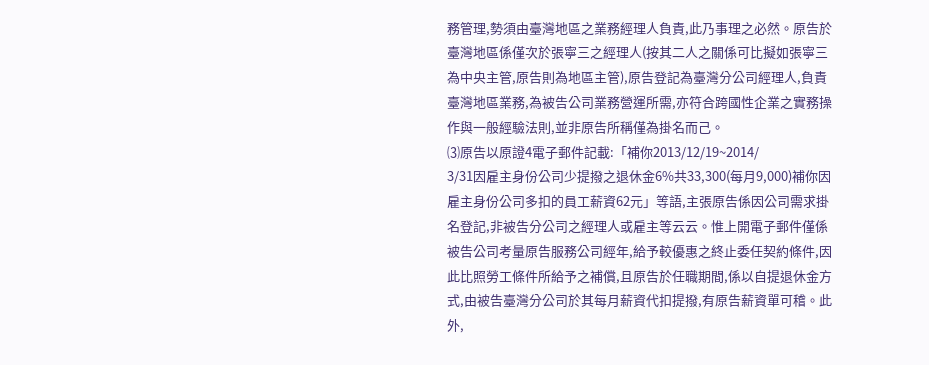務管理,勢須由臺灣地區之業務經理人負責,此乃事理之必然。原告於臺灣地區係僅次於張寧三之經理人(按其二人之關係可比擬如張寧三為中央主管,原告則為地區主管),原告登記為臺灣分公司經理人,負責臺灣地區業務,為被告公司業務營運所需,亦符合跨國性企業之實務操作與一般經驗法則,並非原告所稱僅為掛名而己。
⑶原告以原證4電子郵件記載:「補你2013/12/19~2014/
3/31因雇主身份公司少提撥之退休金6%共33,300(每月9,000)補你因雇主身份公司多扣的員工薪資62元」等語,主張原告係因公司需求掛名登記,非被告分公司之經理人或雇主等云云。惟上開電子郵件僅係被告公司考量原告服務公司經年,給予較優惠之終止委任契約條件,因此比照勞工條件所給予之補償,且原告於任職期間,係以自提退休金方式,由被告臺灣分公司於其每月薪資代扣提撥,有原告薪資單可稽。此外,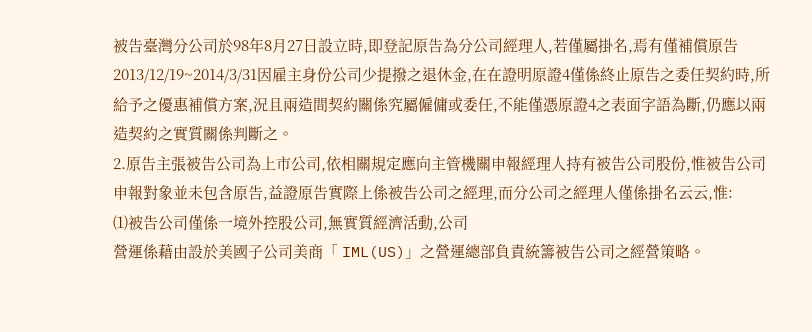被告臺灣分公司於98年8月27日設立時,即登記原告為分公司經理人,若僅屬掛名,焉有僅補償原告2013/12/19~2014/3/31因雇主身份公司少提撥之退休金,在在證明原證4僅係終止原告之委任契約時,所給予之優惠補償方案,況且兩造間契約關係究屬僱傭或委任,不能僅憑原證4之表面字語為斷,仍應以兩造契約之實質關係判斷之。
2.原告主張被告公司為上市公司,依相關規定應向主管機關申報經理人持有被告公司股份,惟被告公司申報對象並未包含原告,益證原告實際上係被告公司之經理,而分公司之經理人僅係掛名云云,惟:
⑴被告公司僅係一境外控股公司,無實質經濟活動,公司
營運係藉由設於美國子公司美商「 IML(US)」之營運總部負責統籌被告公司之經營策略。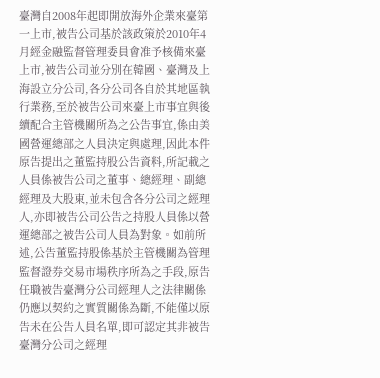臺灣自2008年起即開放海外企業來臺第一上市,被告公司基於該政策於2010年4月經金融監督管理委員會准予核備來臺上市,被告公司並分別在韓國、臺灣及上海設立分公司,各分公司各自於其地區執行業務,至於被告公司來臺上市事宜與後續配合主管機關所為之公告事宜,係由美國營運總部之人員決定與處理,因此本件原告提出之董監持股公告資料,所記載之人員係被告公司之董事、總經理、副總經理及大股東,並未包含各分公司之經理人,亦即被告公司公告之持股人員係以營運總部之被告公司人員為對象。如前所述,公告董監持股係基於主管機關為管理監督證券交易市場秩序所為之手段,原告任職被告臺灣分公司經理人之法律關係仍應以契約之實質關係為斷,不能僅以原告未在公告人員名單,即可認定其非被告臺灣分公司之經理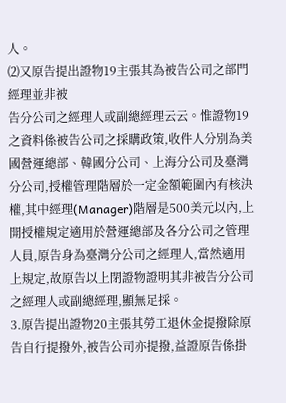人。
⑵又原告提出證物19主張其為被告公司之部門經理並非被
告分公司之經理人或副總經理云云。惟證物19之資料係被告公司之採購政策,收件人分別為美國營運總部、韓國分公司、上海分公司及臺灣分公司,授權管理階層於一定金額範圍內有核決權,其中經理(Manager)階層是500美元以內,上開授權規定適用於營運總部及各分公司之管理人員,原告身為臺灣分公司之經理人,當然適用上規定,故原告以上閉證物證明其非被告分公司之經理人或副總經理,顯無足採。
3.原告提出證物20主張其勞工退休金提撥除原告自行提撥外,被告公司亦提撥,益證原告係掛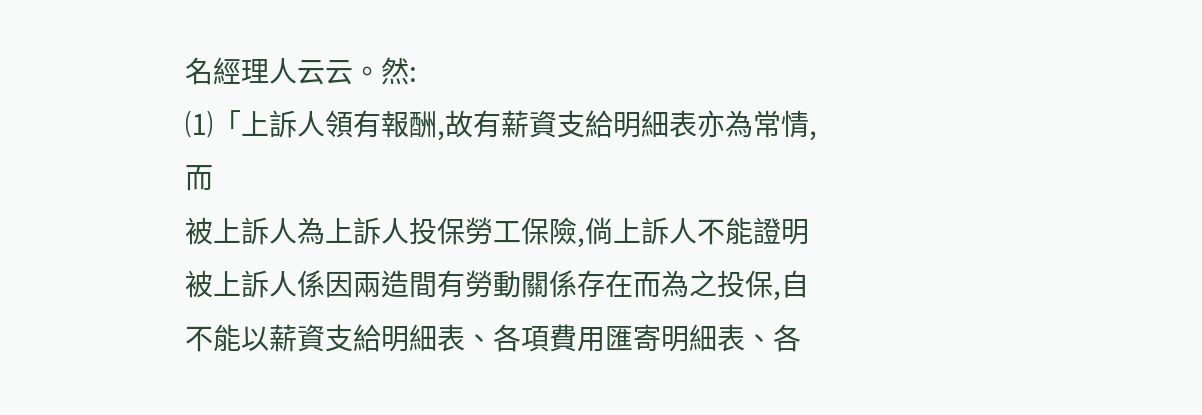名經理人云云。然:
⑴「上訴人領有報酬,故有薪資支給明細表亦為常情,而
被上訴人為上訴人投保勞工保險,倘上訴人不能證明被上訴人係因兩造間有勞動關係存在而為之投保,自不能以薪資支給明細表、各項費用匯寄明細表、各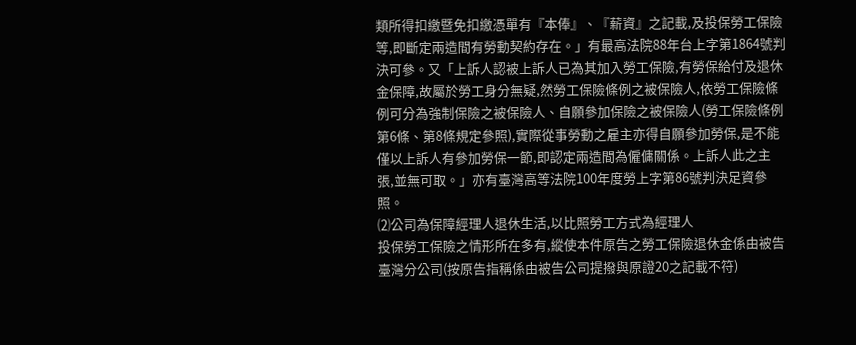類所得扣繳暨免扣繳憑單有『本俸』、『薪資』之記載,及投保勞工保險等,即斷定兩造間有勞動契約存在。」有最高法院88年台上字第1864號判決可參。又「上訴人認被上訴人已為其加入勞工保險,有勞保給付及退休金保障,故屬於勞工身分無疑,然勞工保險條例之被保險人,依勞工保險條例可分為強制保險之被保險人、自願參加保險之被保險人(勞工保險條例第6條、第8條規定參照),實際從事勞動之雇主亦得自願參加勞保,是不能僅以上訴人有參加勞保一節,即認定兩造間為僱傭關係。上訴人此之主張,並無可取。」亦有臺灣高等法院100年度勞上字第86號判決足資參照。
⑵公司為保障經理人退休生活,以比照勞工方式為經理人
投保勞工保險之情形所在多有,縱使本件原告之勞工保險退休金係由被告臺灣分公司(按原告指稱係由被告公司提撥與原證20之記載不符)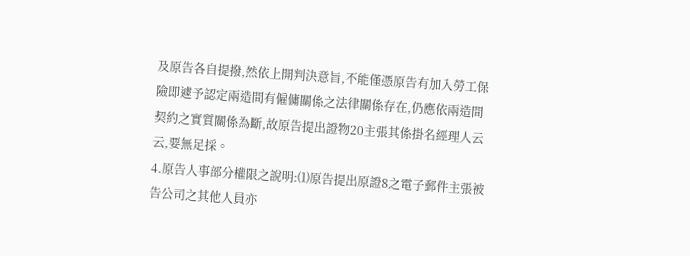及原告各自提撥,然依上開判決意旨,不能僅憑原告有加入勞工保險即遽予認定兩造間有僱傭關係之法律關係存在,仍應依兩造間契約之實質關係為斷,故原告提出證物20主張其係掛名經理人云云,要無足採。
4.原告人事部分權限之說明:⑴原告提出原證8之電子郵件主張被告公司之其他人員亦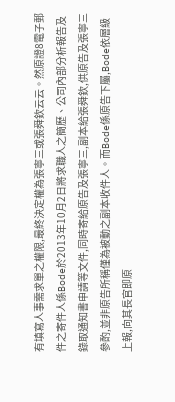有填寫人事需求單之權限,最終決定權為張寧三或張舜欽云云。然原證8電子郵件之寄件人係Bode於2013年10月2日將求職人之簡歷、公司內部分析報告及錄取通知書申請等文件,同時寄給原告及張寧三,副本給張舜欽,供原告及張寧三參酌,並非原告所稱僅為被動之副本收件人。而Bode係原告下屬,Bode依層級上報,向其長官即原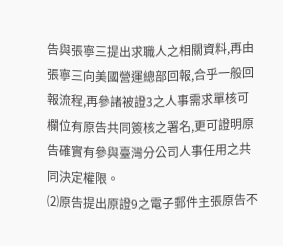告與張寧三提出求職人之相關資料,再由張寧三向美國營運總部回報,合乎一般回報流程,再參諸被證3之人事需求單核可欄位有原告共同簽核之署名,更可證明原告確實有參與臺灣分公司人事任用之共同決定權限。
⑵原告提出原證9之電子郵件主張原告不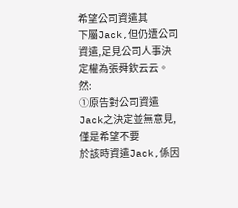希望公司資遣其
下屬Jack,但仍遭公司資遣,足見公司人事決定權為張舜欽云云。然:
①原告對公司資遣Jack之決定並無意見,僅是希望不要
於該時資遣Jack,係因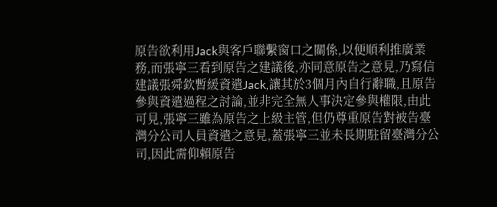原告欲利用Jack與客戶聯繫窗口之關係,以便順利推廣業務,而張寧三看到原告之建議後,亦同意原告之意見,乃寫信建議張舜欽暫緩資遣Jack,讓其於3個月內自行辭職,且原告參與資遣過程之討論,並非完全無人事決定參與權限,由此可見,張寧三雖為原告之上級主管,但仍尊重原告對被告臺灣分公司人員資遣之意見,蓋張寧三並未長期駐留臺灣分公司,因此需仰賴原告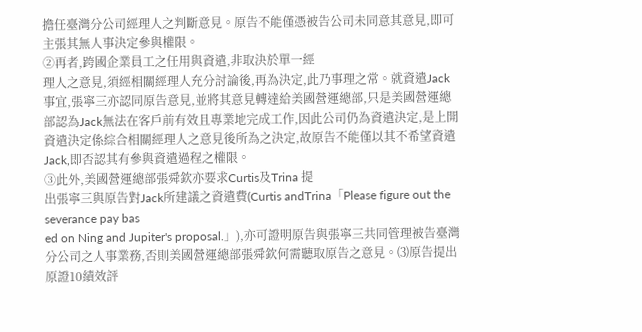擔任臺灣分公司經理人之判斷意見。原告不能僅憑被告公司未同意其意見,即可主張其無人事決定參與權限。
②再者,跨國企業員工之任用與資遣,非取決於單一經
理人之意見,須經相關經理人充分討論後,再為決定,此乃事理之常。就資遣Jack事宜,張寧三亦認同原告意見,並將其意見轉達給美國營運總部,只是美國營運總部認為Jack無法在客戶前有效且專業地完成工作,因此公司仍為資遣決定,是上開資遣決定係綜合相關經理人之意見後所為之決定,故原告不能僅以其不希望資遣Jack,即否認其有參與資遣過程之權限。
③此外,美國營運總部張舜欽亦要求Curtis及Trina 提
出張寧三與原告對Jack所建議之資遣費(Curtis andTrina「Please figure out the severance pay bas
ed on Ning and Jupiter's proposal.」),亦可證明原告與張寧三共同管理被告臺灣分公司之人事業務,否則美國營運總部張舜欽何需聽取原告之意見。⑶原告提出原證10績效評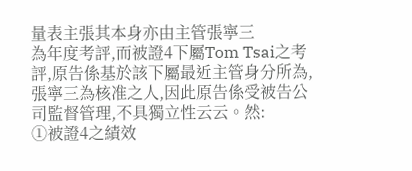量表主張其本身亦由主管張寧三
為年度考評,而被證4下屬Tom Tsai之考評,原告係基於該下屬最近主管身分所為,張寧三為核准之人,因此原告係受被告公司監督管理,不具獨立性云云。然:
①被證4之績效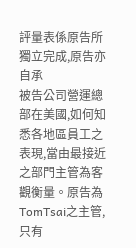評量表係原告所獨立完成,原告亦自承
被告公司營運總部在美國,如何知悉各地區員工之表現,當由最接近之部門主管為客觀衡量。原告為TomTsai之主管,只有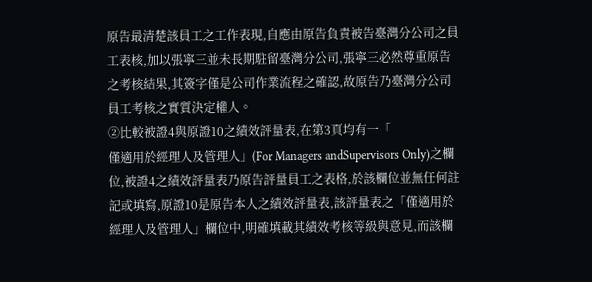原告最清楚該員工之工作表現,自應由原告負責被告臺灣分公司之員工表核,加以張寧三並未長期駐留臺灣分公司,張寧三必然尊重原告之考核結果,其簽字僅是公司作業流程之確認,故原告乃臺灣分公司員工考核之實質決定權人。
②比較被證4與原證10之績效評量表,在第3頁均有一「
僅適用於經理人及管理人」(For Managers andSupervisors Only)之欄位,被證4之績效評量表乃原告評量員工之表格,於該欄位並無任何註記或填寫,原證10是原告本人之績效評量表,該評量表之「僅適用於經理人及管理人」欄位中,明確填載其績效考核等級與意見,而該欄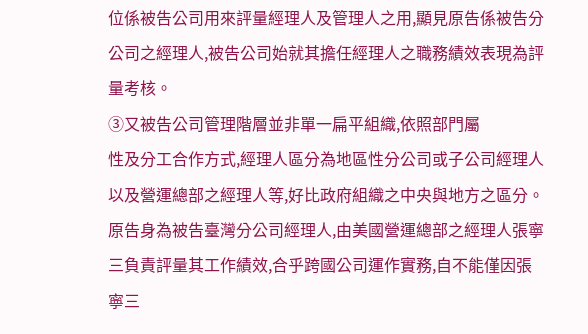位係被告公司用來評量經理人及管理人之用,顯見原告係被告分公司之經理人,被告公司始就其擔任經理人之職務績效表現為評量考核。
③又被告公司管理階層並非單一扁平組織,依照部門屬
性及分工合作方式,經理人區分為地區性分公司或子公司經理人以及營運總部之經理人等,好比政府組織之中央與地方之區分。原告身為被告臺灣分公司經理人,由美國營運總部之經理人張寧三負責評量其工作績效,合乎跨國公司運作實務,自不能僅因張寧三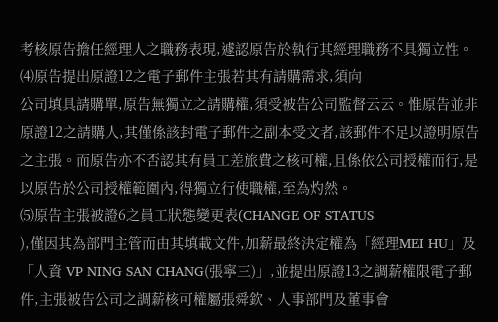考核原告擔任經理人之職務表現,遽認原告於執行其經理職務不具獨立性。
⑷原告提出原證12之電子郵件主張若其有請購需求,須向
公司填具請購單,原告無獨立之請購權,須受被告公司監督云云。惟原告並非原證12之請購人,其僅係該封電子郵件之副本受文者,該郵件不足以證明原告之主張。而原告亦不否認其有員工差旅費之核可權,且係依公司授權而行,是以原告於公司授權範圍內,得獨立行使職權,至為灼然。
⑸原告主張被證6之員工狀態變更表(CHANGE OF STATUS
),僅因其為部門主管而由其填載文件,加薪最終決定權為「經理MEI HU」及「人資 VP NING SAN CHANG(張寧三)」,並提出原證13之調薪權限電子郵件,主張被告公司之調薪核可權屬張舜欽、人事部門及董事會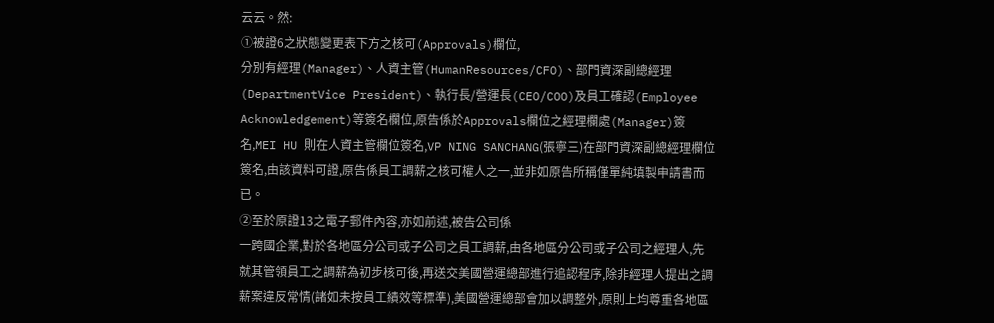云云。然:
①被證6之狀態變更表下方之核可(Approvals)欄位,
分別有經理(Manager)、人資主管(HumanResources/CFO)、部門資深副總經理(DepartmentVice President)、執行長/營運長(CEO/COO)及員工確認(Employee Acknowledgement)等簽名欄位,原告係於Approvals欄位之經理欄處(Manager)簽名,MEI HU 則在人資主管欄位簽名,VP NING SANCHANG(張寧三)在部門資深副總經理欄位簽名,由該資料可證,原告係員工調薪之核可權人之一,並非如原告所稱僅單純填製申請書而已。
②至於原證13之電子郵件內容,亦如前述,被告公司係
一跨國企業,對於各地區分公司或子公司之員工調薪,由各地區分公司或子公司之經理人,先就其管領員工之調薪為初步核可後,再送交美國營運總部進行追認程序,除非經理人提出之調薪案違反常情(諸如未按員工績效等標準),美國營運總部會加以調整外,原則上均尊重各地區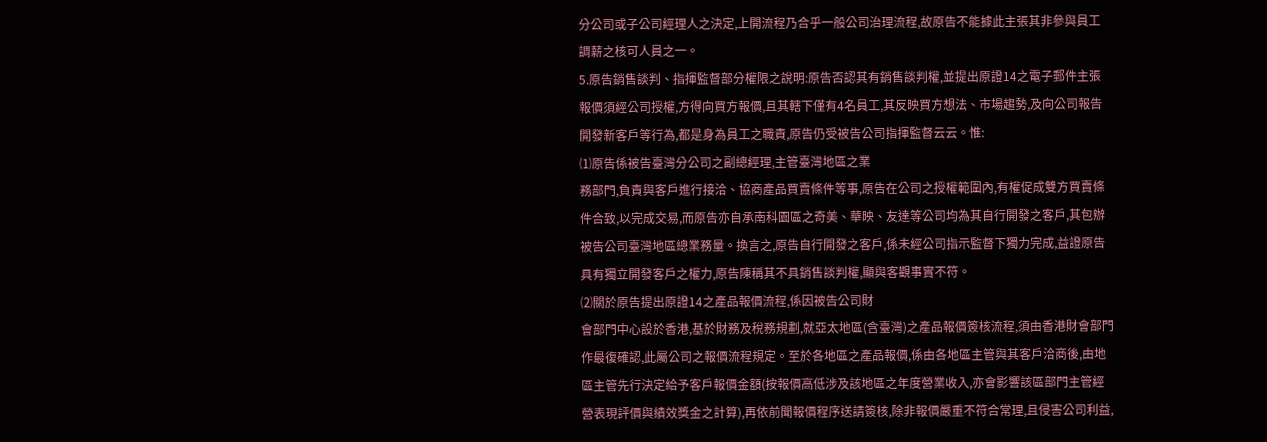分公司或子公司經理人之決定,上開流程乃合乎一般公司治理流程,故原告不能據此主張其非參與員工調薪之核可人員之一。
5.原告銷售談判、指揮監督部分權限之說明:原告否認其有銷售談判權,並提出原證14之電子郵件主張報價須經公司授權,方得向買方報價,且其轄下僅有4名員工,其反映買方想法、市場趨勢,及向公司報告開發新客戶等行為,都是身為員工之職責,原告仍受被告公司指揮監督云云。惟:
⑴原告係被告臺灣分公司之副總經理,主管臺灣地區之業
務部門,負責與客戶進行接洽、協商產品買賣條件等事,原告在公司之授權範圍內,有權促成雙方買賣條件合致,以完成交易,而原告亦自承南科園區之奇美、華映、友達等公司均為其自行開發之客戶,其包辦被告公司臺灣地區總業務量。換言之,原告自行開發之客戶,係未經公司指示監督下獨力完成,益證原告具有獨立開發客戶之權力,原告陳稱其不具銷售談判權,顯與客觀事實不符。
⑵關於原告提出原證14之產品報價流程,係因被告公司財
會部門中心設於香港,基於財務及稅務規劃,就亞太地區(含臺灣)之產品報價簽核流程,須由香港財會部門作最復確認,此屬公司之報價流程規定。至於各地區之產品報價,係由各地區主管與其客戶洽商後,由地區主管先行決定給予客戶報價金額(按報價高低涉及該地區之年度營業收入,亦會影響該區部門主管經營表現評價與績效獎金之計算),再依前聞報價程序送請簽核,除非報價嚴重不符合常理,且侵害公司利益,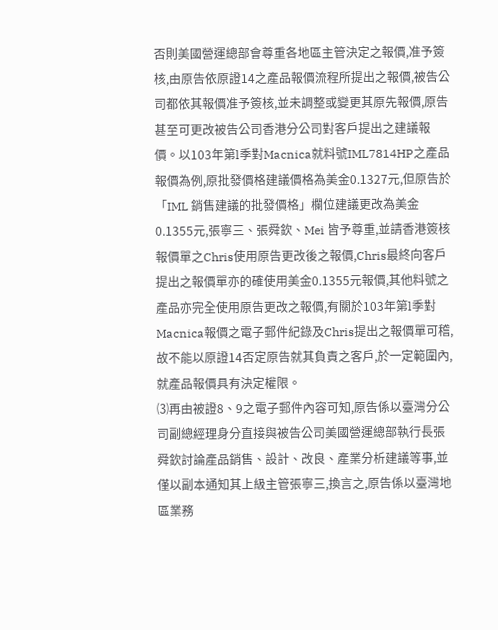否則美國營運總部會尊重各地區主管決定之報價,准予簽核,由原告依原證14之產品報價流程所提出之報價,被告公司都依其報價准予簽核,並未調整或變更其原先報價,原告甚至可更改被告公司香港分公司對客戶提出之建議報價。以103年第l季對Macnica就料號IML7814HP之產品報價為例,原批發價格建議價格為美金0.1327元,但原告於「IML 銷售建議的批發價格」欄位建議更改為美金0.1355元,張寧三、張舜欽、Mei 皆予尊重,並請香港簽核報價單之Chris使用原告更改後之報價,Chris最終向客戶提出之報價單亦的確使用美金0.1355元報價,其他料號之產品亦完全使用原告更改之報價,有關於103年第l季對Macnica報價之電子郵件紀錄及Chris提出之報價單可稽,故不能以原證14否定原告就其負責之客戶,於一定範圍內,就產品報價具有決定權限。
⑶再由被證8、9之電子郵件內容可知,原告係以臺灣分公
司副總經理身分直接與被告公司美國營運總部執行長張舜欽討論產品銷售、設計、改良、產業分析建議等事,並僅以副本通知其上級主管張寧三,換言之,原告係以臺灣地區業務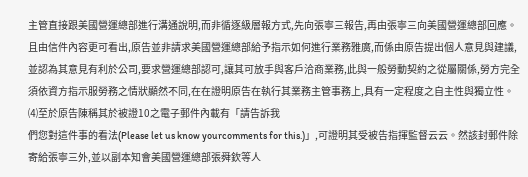主管直接跟美國營運總部進行溝通說明,而非循逐級層報方式,先向張寧三報告,再由張寧三向美國營運總部回應。且由信件內容更可看出,原告並非請求美國營運總部給予指示如何進行業務雅廣,而係由原告提出個人意見與建議,並認為其意見有利於公司,要求營運總部認可,讓其可放手與客戶洽商業務,此與一般勞動契約之從屬關係,勞方完全須依資方指示服勞務之情狀顯然不同,在在證明原告在執行其業務主管事務上,具有一定程度之自主性與獨立性。
⑷至於原告陳稱其於被證10之電子郵件內載有「請告訴我
們您對這件事的看法(Please let us know yourcomments for this.)」,可證明其受被告指揮監督云云。然該封郵件除寄給張寧三外,並以副本知會美國營運總部張舜欽等人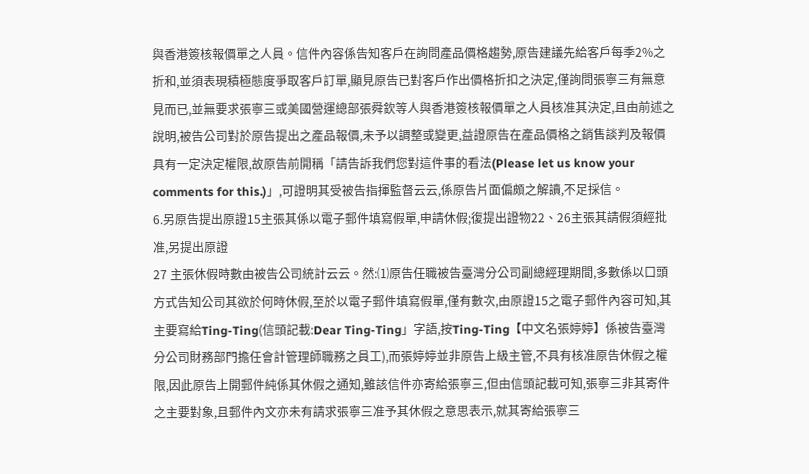與香港簽核報價單之人員。信件內容係告知客戶在詢問產品價格趨勢,原告建議先給客戶每季2%之折和,並須表現積極態度爭取客戶訂單,顯見原告已對客戶作出價格折扣之決定,僅詢問張寧三有無意見而已,並無要求張寧三或美國營運總部張舜欽等人與香港簽核報價單之人員核准其決定,且由前述之說明,被告公司對於原告提出之產品報價,未予以調整或變更,益證原告在產品價格之銷售談判及報價具有一定決定權限,故原告前開稱「請告訴我們您對這件事的看法(Please let us know your comments for this.)」,可證明其受被告指揮監督云云,係原告片面偏頗之解讀,不足採信。
6.另原告提出原證15主張其係以電子郵件填寫假單,申請休假;復提出證物22、26主張其請假須經批准,另提出原證
27 主張休假時數由被告公司統計云云。然:⑴原告任職被告臺灣分公司副總經理期間,多數係以口頭
方式告知公司其欲於何時休假,至於以電子郵件填寫假單,僅有數次,由原證15之電子郵件內容可知,其主要寫給Ting-Ting(信頭記載:Dear Ting-Ting」字語,按Ting-Ting【中文名張婷婷】係被告臺灣分公司財務部門擔任會計管理師職務之員工),而張婷婷並非原告上級主管,不具有核准原告休假之權限,因此原告上開郵件純係其休假之通知,雖該信件亦寄給張寧三,但由信頭記載可知,張寧三非其寄件之主要對象,且郵件內文亦未有請求張寧三准予其休假之意思表示,就其寄給張寧三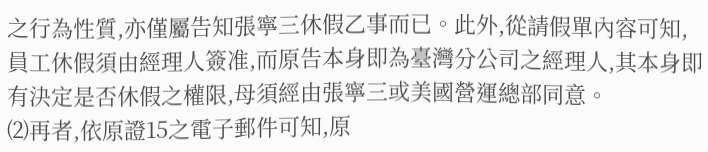之行為性質,亦僅屬告知張寧三休假乙事而已。此外,從請假單內容可知,員工休假須由經理人簽准,而原告本身即為臺灣分公司之經理人,其本身即有決定是否休假之權限,母須經由張寧三或美國營運總部同意。
⑵再者,依原證15之電子郵件可知,原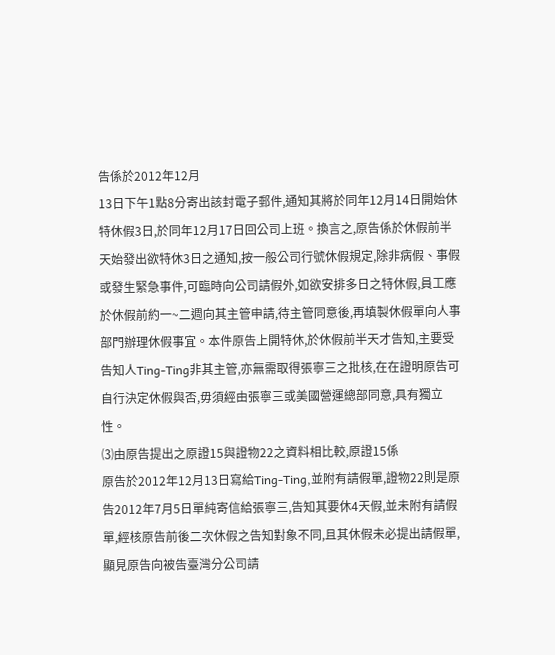告係於2012年12月
13日下午1點8分寄出該封電子郵件,通知其將於同年12月14日開始休特休假3日,於同年12月17日回公司上班。換言之,原告係於休假前半天始發出欲特休3日之通知,按一般公司行號休假規定,除非病假、事假或發生緊急事件,可臨時向公司請假外,如欲安排多日之特休假,員工應於休假前約一~二週向其主管申請,待主管同意後,再填製休假單向人事部門辦理休假事宜。本件原告上開特休,於休假前半天才告知,主要受告知人Ting-Ting非其主管,亦無需取得張寧三之批核,在在證明原告可自行決定休假與否,毋須經由張寧三或美國營運總部同意,具有獨立性。
⑶由原告提出之原證15與證物22之資料相比較,原證15係
原告於2012年12月13日寫給Ting-Ting,並附有請假單,證物22則是原告2012年7月5日單純寄信給張寧三,告知其要休4天假,並未附有請假單,經核原告前後二次休假之告知對象不同,且其休假未必提出請假單,顯見原告向被告臺灣分公司請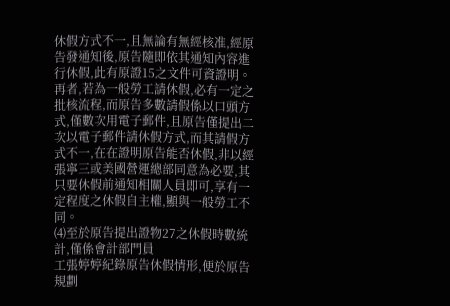休假方式不一,且無論有無經核准,經原告發通知後,原告隨即依其通知內容進行休假,此有原證15之文件可資證明。再者,若為一般勞工請休假,必有一定之批核流程,而原告多數請假係以口頭方式,僅數次用電子郵件,且原告僅提出二次以電子郵件請休假方式,而其請假方式不一,在在證明原告能否休假,非以經張寧三或美國營運總部同意為必要,其只要休假前通知相關人員即可,享有一定程度之休假自主權,顯與一般勞工不同。
⑷至於原告提出證物27之休假時數統計,僅係會計部門員
工張婷婷紀錄原告休假情形,便於原告規劃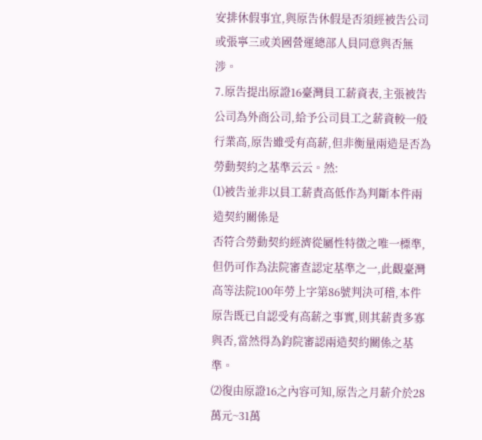安排休假事宜,與原告休假是否須經被告公司或張寧三或美國營運總部人員同意與否無涉。
7.原告提出原證16臺灣員工薪資表,主張被告公司為外商公司,給予公司員工之薪資較一般行業高,原告雖受有高薪,但非衡量兩造是否為勞動契約之基準云云。然:
⑴被告並非以員工薪責高低作為判斷本件兩造契約關係是
否符合勞動契約經濟從屬性特徵之唯一標準,但仍可作為法院審查認定基準之一,此觀臺灣高等法院100年勞上字第86號判決可稽,本件原告既已自認受有高薪之事實,則其薪責多寡與否,當然得為鈞院審認兩造契約關係之基準。
⑵復由原證16之內容可知,原告之月薪介於28萬元~31萬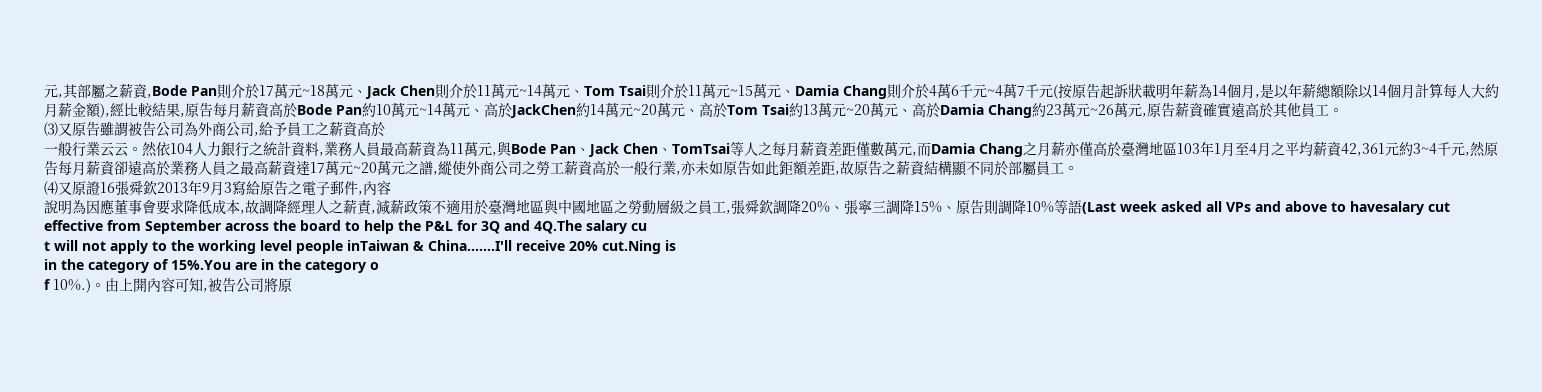元,其部屬之薪資,Bode Pan則介於17萬元~18萬元、Jack Chen則介於11萬元~14萬元、Tom Tsai則介於11萬元~15萬元、Damia Chang則介於4萬6千元~4萬7千元(按原告起訴狀載明年薪為14個月,是以年薪總額除以14個月計算每人大約月薪金額),經比較結果,原告每月薪資高於Bode Pan約10萬元~14萬元、高於JackChen約14萬元~20萬元、高於Tom Tsai約13萬元~20萬元、高於Damia Chang約23萬元~26萬元,原告薪資確實遠高於其他員工。
⑶又原告雖謂被告公司為外商公司,給予員工之薪資高於
一般行業云云。然依104人力銀行之統計資料,業務人員最高薪資為11萬元,與Bode Pan、Jack Chen、TomTsai等人之每月薪資差距僅數萬元,而Damia Chang之月薪亦僅高於臺灣地區103年1月至4月之平均薪資42,361元約3~4千元,然原告每月薪資卻遠高於業務人員之最高薪資達17萬元~20萬元之譜,縱使外商公司之勞工薪資高於一般行業,亦未如原告如此鉅額差距,故原告之薪資結構顯不同於部屬員工。
⑷又原證16張舜欽2013年9月3寫給原告之電子郵件,內容
說明為因應董事會要求降低成本,故調降經理人之薪責,減薪政策不適用於臺灣地區與中國地區之勞動層級之員工,張舜欽調降20%、張寧三調降15%、原告則調降10%等語(Last week asked all VPs and above to havesalary cut effective from September across the board to help the P&L for 3Q and 4Q.The salary cu
t will not apply to the working level people inTaiwan & China.……I'll receive 20% cut.Ning is
in the category of 15%.You are in the category o
f 10%.)。由上開內容可知,被告公司將原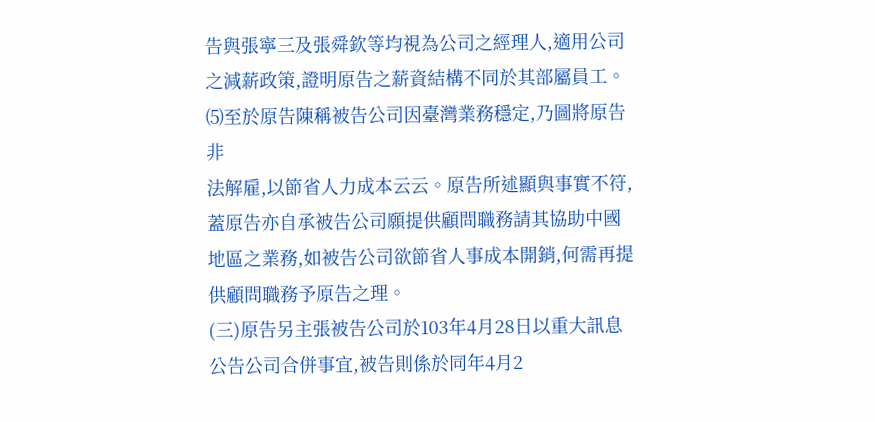告與張寧三及張舜欽等均視為公司之經理人,適用公司之減薪政策,證明原告之薪資結構不同於其部屬員工。
⑸至於原告陳稱被告公司因臺灣業務穩定,乃圖將原告非
法解雇,以節省人力成本云云。原告所述顯與事實不符,蓋原告亦自承被告公司願提供顧問職務請其協助中國地區之業務,如被告公司欲節省人事成本開銷,何需再提供顧問職務予原告之理。
(三)原告另主張被告公司於103年4月28日以重大訊息公告公司合併事宜,被告則係於同年4月2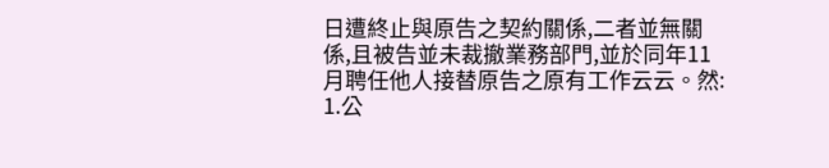日遭終止與原告之契約關係,二者並無關係,且被告並未裁撤業務部門,並於同年11月聘任他人接替原告之原有工作云云。然:
1.公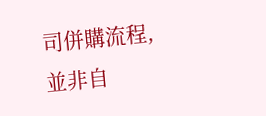司併購流程,並非自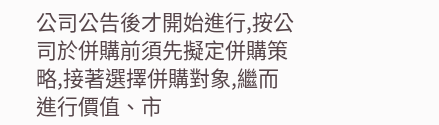公司公告後才開始進行,按公司於併購前須先擬定併購策略,接著選擇併購對象,繼而進行價值、市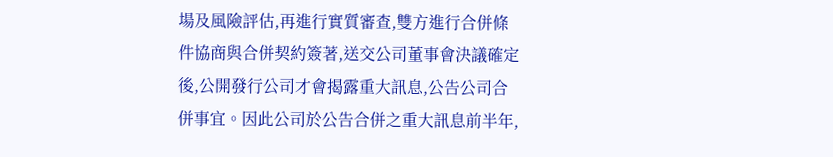場及風險評估,再進行實質審查,雙方進行合併條件協商與合併契約簽著,送交公司董事會決議確定後,公開發行公司才會揭露重大訊息,公告公司合併事宜。因此公司於公告合併之重大訊息前半年,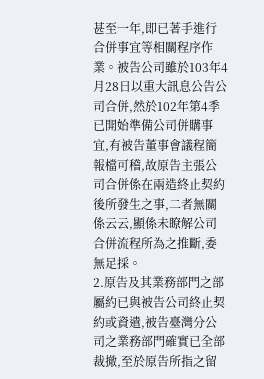甚至一年,即已著手進行合併事宜等相關程序作業。被告公司雖於103年4月28日以重大訊息公告公司合併,然於102年第4季已開始準備公司併購事宜,有被告董事會議程簡報檔可稽,故原告主張公司合併係在兩造終止契約後所發生之事,二者無關係云云,顯係未瞭解公司合併流程所為之推斷,委無足採。
2.原告及其業務部門之部屬約已與被告公司終止契約或資遣,被告臺灣分公司之業務部門確實已全部裁撤,至於原告所指之留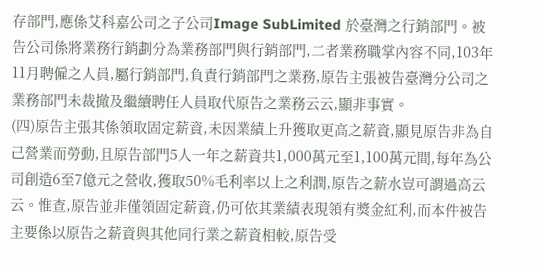存部門,應係艾科嘉公司之子公司Image SubLimited 於臺灣之行銷部門。被告公司係將業務行銷劃分為業務部門與行銷部門,二者業務職掌內容不同,103年11月聘僱之人員,屬行銷部門,負責行銷部門之業務,原告主張被告臺灣分公司之業務部門未裁撤及繼續聘任人員取代原告之業務云云,顯非事實。
(四)原告主張其係領取固定薪資,未因業績上升獲取更高之薪資,顯見原告非為自己營業而勞動,且原告部門5人一年之薪資共1,000萬元至1,100萬元間,每年為公司創造6至7億元之營收,獲取50%毛利率以上之利潤,原告之薪水豈可謂過高云云。惟查,原告並非僅領固定薪資,仍可依其業績表現領有獎金紅利,而本件被告主要係以原告之薪資與其他同行業之薪資相較,原告受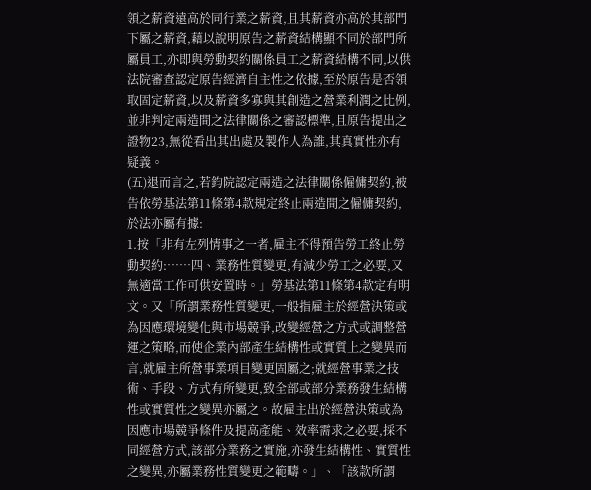領之薪資遠高於同行業之薪資,且其薪資亦高於其部門下屬之薪資,藉以說明原告之薪資結構顯不同於部門所屬員工,亦即與勞動契約關係員工之薪資結構不同,以供法院審查認定原告經濟自主性之依據,至於原告是否領取固定薪資,以及薪資多寡與其創造之營業利潤之比例,並非判定兩造間之法律關係之審認標準,且原告提出之證物23,無從看出其出處及製作人為誰,其真實性亦有疑義。
(五)退而言之,若鈞院認定兩造之法律關係僱傭契約,被告依勞基法第11條第4款規定終止兩造間之僱傭契約,於法亦屬有據:
1.按「非有左列情事之一者,雇主不得預告勞工終止勞動契約:……四、業務性質變更,有減少勞工之必要,又無適當工作可供安置時。」勞基法第11條第4款定有明文。又「所謂業務性質變更,一般指雇主於經營決策或為因應環境變化與市場競爭,改變經營之方式或調整營運之策略,而使企業內部產生結構性或實質上之變異而言,就雇主所營事業項目變更固屬之;就經營事業之技術、手段、方式有所變更,致全部或部分業務發生結構性或實質性之變異亦屬之。故雇主出於經營決策或為因應市場競爭條件及提高產能、效率需求之必要,採不同經營方式,該部分業務之實施,亦發生結構性、實質性之變異,亦屬業務性質變更之範疇。」、「該款所謂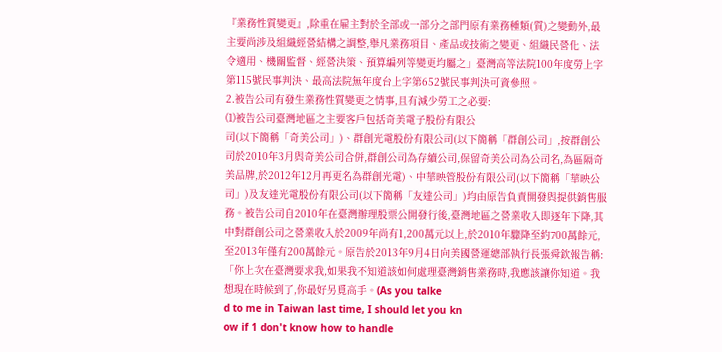『業務性質變更』,除重在雇主對於全部或一部分之部門原有業務種類(質)之變動外,最主要尚涉及組織經營結構之調整,舉凡業務項目、產品或技術之變更、組織民營化、法令適用、機關監督、經營決策、預算編列等變更均屬之」臺灣高等法院100年度勞上字第115號民事判決、最高法院無年度台上字第652號民事判決可資參照。
2.被告公司有發生業務性質變更之情事,且有減少勞工之必要:
⑴被告公司臺灣地區之主要客戶包括奇美電子股份有限公
司(以下簡稱「奇美公司」)、群創光電股份有限公司(以下簡稱「群創公司」,按群創公司於2010年3月與奇美公司合併,群創公司為存續公司,保留奇美公司為公司名,為區隔奇美品牌,於2012年12月再更名為群創光電)、中華映管股份有限公司(以下簡稱「華映公司」)及友達光電股份有限公司(以下簡稱「友達公司」)均由原告負責開發與提供銷售服務。被告公司自2010年在臺灣辦理股票公開發行後,臺灣地區之營業收入即逐年下降,其中對群創公司之營業收入於2009年尚有1,200萬元以上,於2010年驟降至約700萬餘元,至2013年僅有200萬餘元。原告於2013年9月4日向美國營運總部執行長張舜欽報告稱:「你上次在臺灣要求我,如果我不知道該如何處理臺灣銷售業務時,我應該讓你知道。我想現在時候到了,你最好另覓高手。(As you talke
d to me in Taiwan last time, I should let you kn
ow if 1 don't know how to handle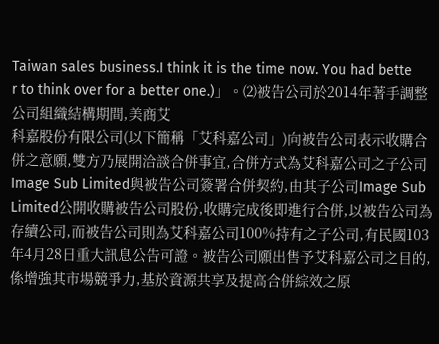Taiwan sales business.I think it is the time now. You had bette
r to think over for a better one.)」。⑵被告公司於2014年著手調整公司組織結構期間,美商艾
科嘉股份有限公司(以下簡稱「艾科嘉公司」)向被告公司表示收購合併之意願,雙方乃展開洽談合併事宜,合併方式為艾科嘉公司之子公司Image Sub Limited與被告公司簽署合併契約,由其子公司Image Sub Limited公開收購被告公司股份,收購完成後即進行合併,以被告公司為存續公司,而被告公司則為艾科嘉公司100%持有之子公司,有民國103年4月28日重大訊息公告可證。被告公司願出售予艾科嘉公司之目的,係增強其市場競爭力,基於資源共享及提高合併綜效之原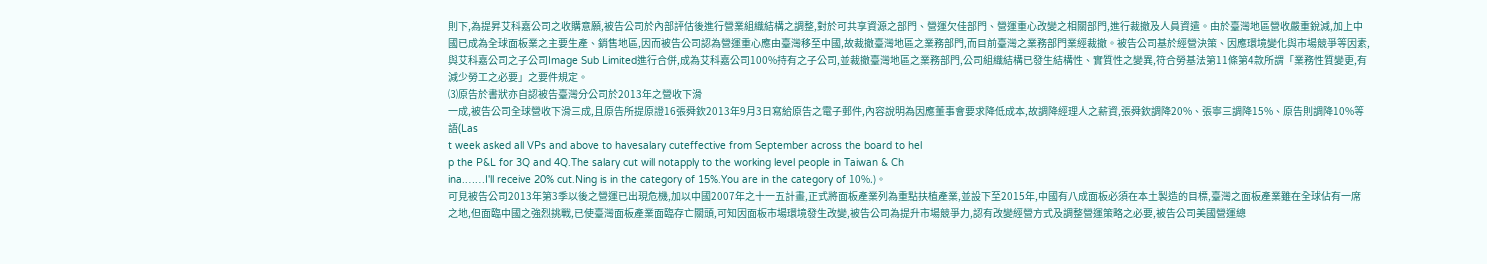則下,為提昇艾科嘉公司之收購意願,被告公司於內部評估後進行營業組織結構之調整,對於可共享資源之部門、營運欠佳部門、營運重心改變之相關部門,進行裁撤及人員資遣。由於臺灣地區營收嚴重銳減,加上中國已成為全球面板業之主要生產、銷售地區,因而被告公司認為營運重心應由臺灣移至中國,故裁撤臺灣地區之業務部門,而目前臺灣之業務部門業經裁撤。被告公司基於經營決策、因應環境變化與市場競爭等因素,與艾科嘉公司之子公司Image Sub Limited進行合併,成為艾科嘉公司100%持有之子公司,並裁撤臺灣地區之業務部門,公司組織結構已發生結構性、實質性之變異,符合勞基法第11條第4款所謂「業務性質變更,有減少勞工之必要」之要件規定。
⑶原告於書狀亦自認被告臺灣分公司於2013年之營收下滑
一成,被告公司全球營收下滑三成,且原告所提原證16張舜欽2013年9月3日寫給原告之電子郵件,內容說明為因應董事會要求降低成本,故調降經理人之薪資,張舜欽調降20%、張寧三調降15%、原告則調降10%等語(Las
t week asked all VPs and above to havesalary cuteffective from September across the board to hel
p the P&L for 3Q and 4Q.The salary cut will notapply to the working level people in Taiwan & Ch
ina.……I'll receive 20% cut.Ning is in the category of 15%.You are in the category of 10%.)。
可見被告公司2013年第3季以後之營運已出現危機,加以中國2007年之十一五計畫,正式將面板產業列為重點扶植產業,並設下至2015年,中國有八成面板必須在本土製造的目標,臺灣之面板產業雖在全球佔有一席之地,但面臨中國之強烈挑戰,已使臺灣面板產業面臨存亡關頭,可知因面板市場環境發生改變,被告公司為提升市場競爭力,認有改變經營方式及調整營運策略之必要,被告公司美國營運總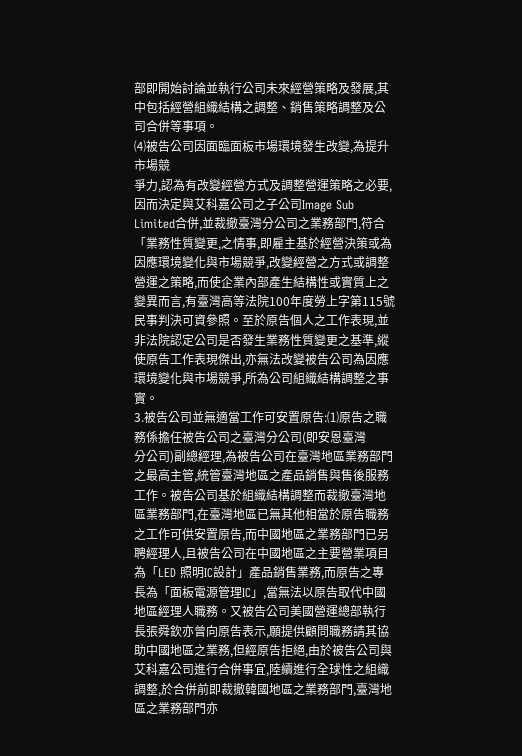部即開始討論並執行公司未來經營策略及發展,其中包括經營組織結構之調整、銷售策略調整及公司合併等事項。
⑷被告公司因面臨面板市場環境發生改變,為提升市場競
爭力,認為有改變經營方式及調整營運策略之必要,因而決定與艾科嘉公司之子公司Image Sub Limited合併,並裁撤臺灣分公司之業務部門,符合「業務性質變更,之情事,即雇主基於經營決策或為因應環境變化與市場競爭,改變經營之方式或調整營運之策略,而使企業內部產生結構性或實質上之變異而言,有臺灣高等法院100年度勞上字第115號民事判決可資參照。至於原告個人之工作表現,並非法院認定公司是否發生業務性質變更之基準,縱使原告工作表現傑出,亦無法改變被告公司為因應環境變化與市場競爭,所為公司組織結構調整之事實。
3.被告公司並無適當工作可安置原告:⑴原告之職務係擔任被告公司之臺灣分公司(即安恩臺灣
分公司)副總經理,為被告公司在臺灣地區業務部門之最高主管,統管臺灣地區之產品銷售與售後服務工作。被告公司基於組織結構調整而裁撤臺灣地區業務部門,在臺灣地區已無其他相當於原告職務之工作可供安置原告,而中國地區之業務部門已另聘經理人,且被告公司在中國地區之主要營業項目為「LED 照明IC設計」產品銷售業務,而原告之專長為「面板電源管理IC」,當無法以原告取代中國地區經理人職務。又被告公司美國營運總部執行長張舜欽亦曾向原告表示,願提供顧問職務請其協助中國地區之業務,但經原告拒絕,由於被告公司與艾科嘉公司進行合併事宜,陸續進行全球性之組織調整,於合併前即裁撤韓國地區之業務部門,臺灣地區之業務部門亦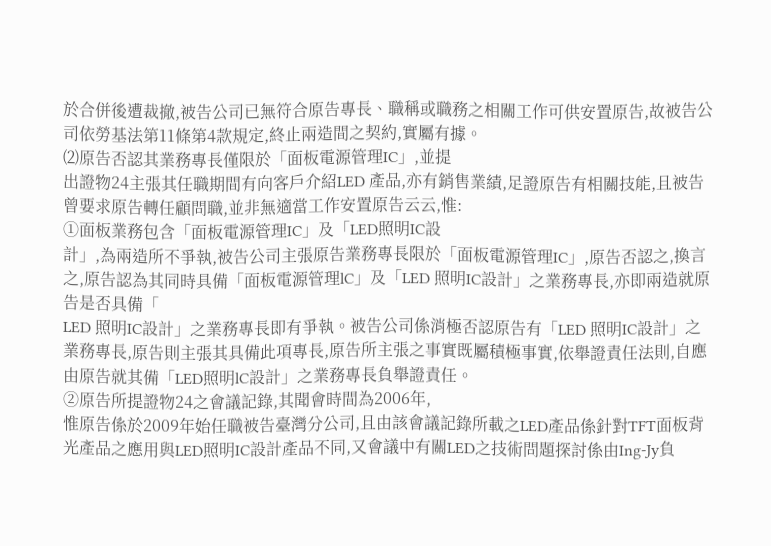於合併後遭裁撤,被告公司已無符合原告專長、職稱或職務之相關工作可供安置原告,故被告公司依勞基法第11條第4款規定,終止兩造間之契約,實屬有據。
⑵原告否認其業務專長僅限於「面板電源管理IC」,並提
出證物24主張其任職期間有向客戶介紹LED 產品,亦有銷售業績,足證原告有相關技能,且被告曾要求原告轉任顧問職,並非無適當工作安置原告云云,惟:
①面板業務包含「面板電源管理IC」及「LED照明IC設
計」,為兩造所不爭執,被告公司主張原告業務專長限於「面板電源管理IC」,原告否認之,換言之,原告認為其同時具備「面板電源管理lC」及「LED 照明IC設計」之業務專長,亦即兩造就原告是否具備「
LED 照明IC設計」之業務專長即有爭執。被告公司係消極否認原告有「LED 照明IC設計」之業務專長,原告則主張其具備此項專長,原告所主張之事實既屬積極事實,依舉證責任法則,自應由原告就其備「LED照明lC設計」之業務專長負舉證責任。
②原告所提證物24之會議記錄,其聞會時間為2006年,
惟原告係於2009年始任職被告臺灣分公司,且由該會議記錄所載之LED產品係針對TFT面板背光產品之應用與LED照明IC設計產品不同,又會議中有關LED之技術問題探討係由Ing-Jy負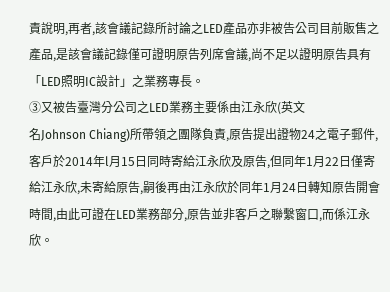責說明,再者,該會議記錄所討論之LED產品亦非被告公司目前販售之產品,是該會議記錄僅可證明原告列席會議,尚不足以證明原告具有「LED照明IC設計」之業務專長。
③又被告臺灣分公司之LED業務主要係由江永欣(英文
名Johnson Chiang)所帶領之團隊負責,原告提出證物24之電子郵件,客戶於2014年l月15日同時寄給江永欣及原告,但同年1月22日僅寄給江永欣,未寄給原告,嗣後再由江永欣於同年1月24日轉知原告開會時間,由此可證在LED業務部分,原告並非客戶之聯繫窗口,而係江永欣。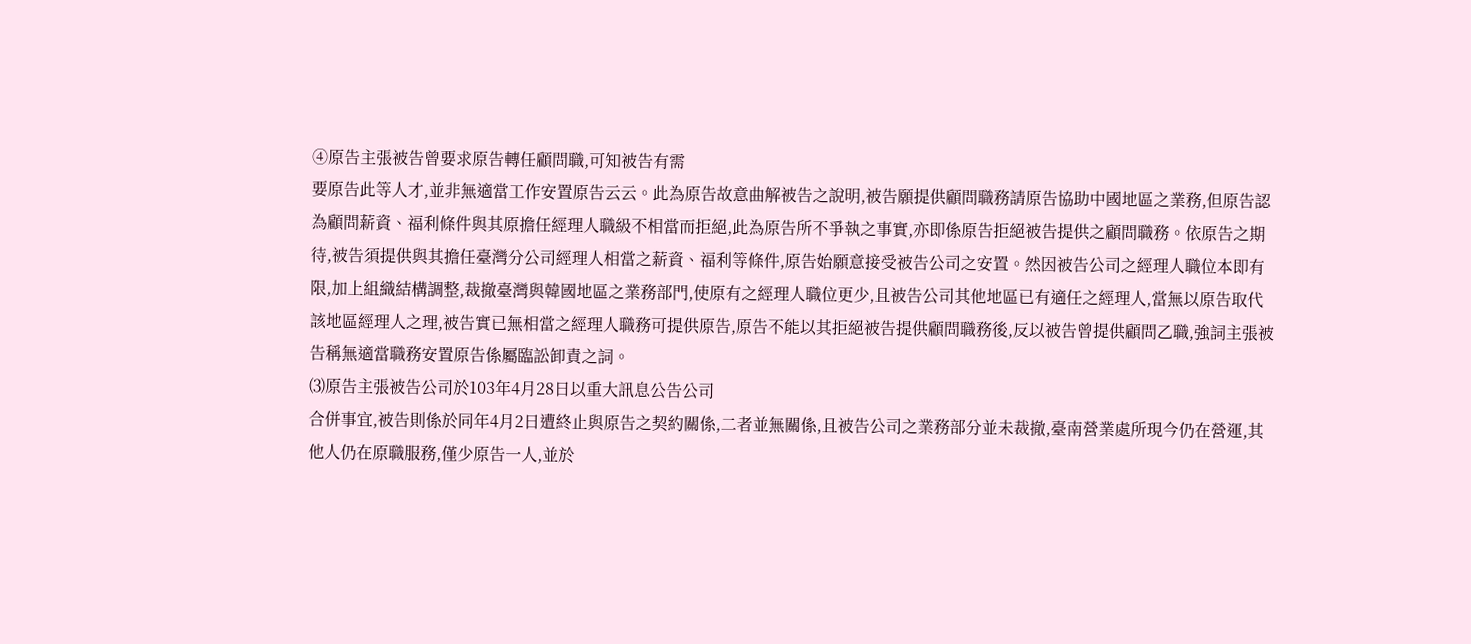④原告主張被告曾要求原告轉任顧問職,可知被告有需
要原告此等人才,並非無適當工作安置原告云云。此為原告故意曲解被告之說明,被告願提供顧問職務請原告協助中國地區之業務,但原告認為顧問薪資、福利條件與其原擔任經理人職級不相當而拒絕,此為原告所不爭執之事實,亦即係原告拒絕被告提供之顧問職務。依原告之期待,被告須提供與其擔任臺灣分公司經理人相當之薪資、福利等條件,原告始願意接受被告公司之安置。然因被告公司之經理人職位本即有限,加上組織結構調整,裁撤臺灣與韓國地區之業務部門,使原有之經理人職位更少,且被告公司其他地區已有適任之經理人,當無以原告取代該地區經理人之理,被告實已無相當之經理人職務可提供原告,原告不能以其拒絕被告提供顧問職務後,反以被告曾提供顧問乙職,強詞主張被告稱無適當職務安置原告係屬臨訟卸責之詞。
⑶原告主張被告公司於103年4月28日以重大訊息公告公司
合併事宜,被告則係於同年4月2日遭終止與原告之契約關係,二者並無關係,且被告公司之業務部分並未裁撤,臺南營業處所現今仍在營運,其他人仍在原職服務,僅少原告一人,並於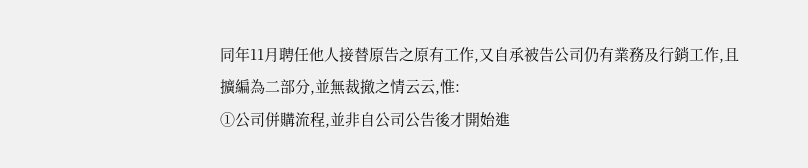同年11月聘任他人接替原告之原有工作,又自承被告公司仍有業務及行銷工作,且擴編為二部分,並無裁撤之情云云,惟:
①公司併購流程,並非自公司公告後才開始進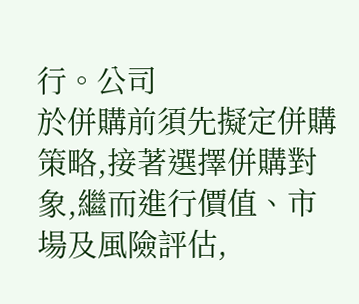行。公司
於併購前須先擬定併購策略,接著選擇併購對象,繼而進行價值、市場及風險評估,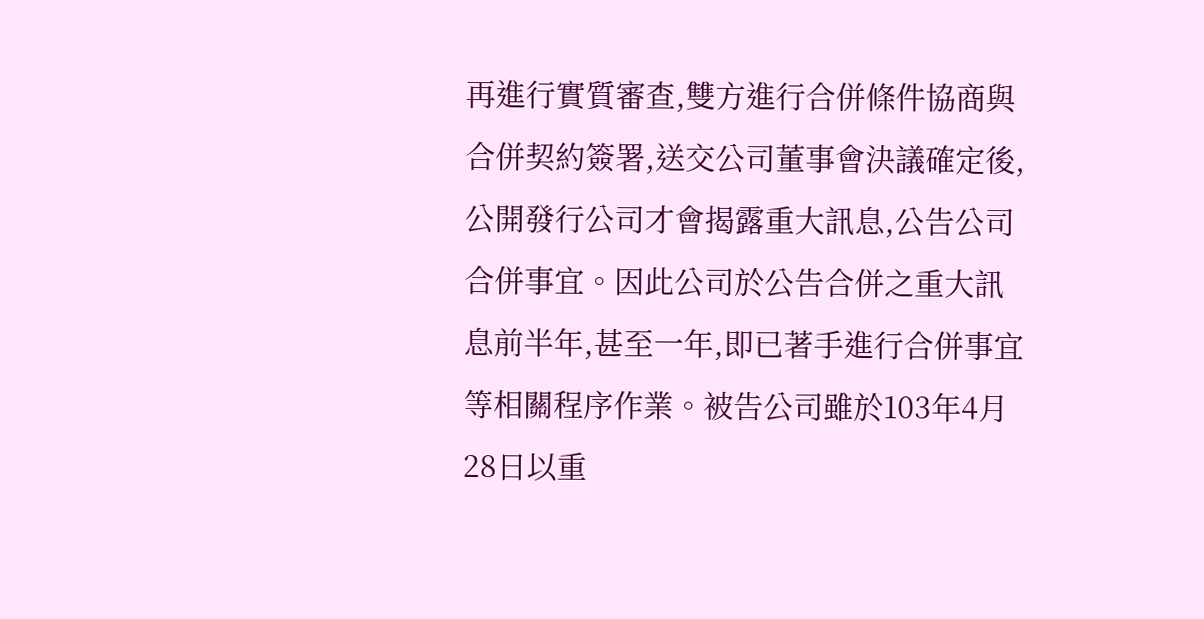再進行實質審查,雙方進行合併條件協商與合併契約簽署,送交公司董事會決議確定後,公開發行公司才會揭露重大訊息,公告公司合併事宜。因此公司於公告合併之重大訊息前半年,甚至一年,即已著手進行合併事宜等相關程序作業。被告公司雖於103年4月28日以重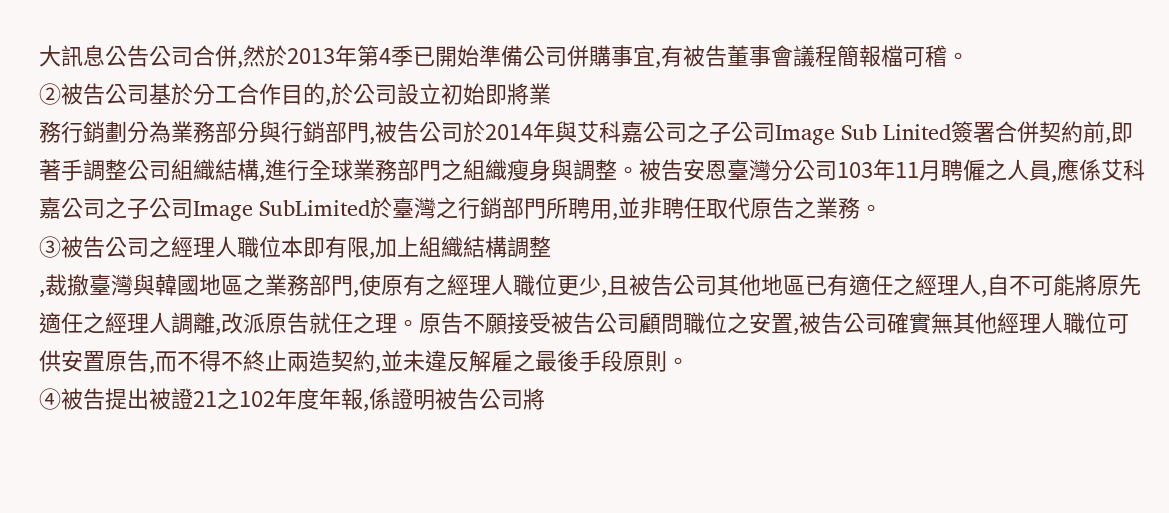大訊息公告公司合併,然於2013年第4季已開始準備公司併購事宜,有被告董事會議程簡報檔可稽。
②被告公司基於分工合作目的,於公司設立初始即將業
務行銷劃分為業務部分與行銷部門,被告公司於2014年與艾科嘉公司之子公司Image Sub Linited簽署合併契約前,即著手調整公司組織結構,進行全球業務部門之組織瘦身與調整。被告安恩臺灣分公司103年11月聘僱之人員,應係艾科嘉公司之子公司Image SubLimited於臺灣之行銷部門所聘用,並非聘任取代原告之業務。
③被告公司之經理人職位本即有限,加上組織結構調整
,裁撤臺灣與韓國地區之業務部門,使原有之經理人職位更少,且被告公司其他地區已有適任之經理人,自不可能將原先適任之經理人調離,改派原告就任之理。原告不願接受被告公司顧問職位之安置,被告公司確實無其他經理人職位可供安置原告,而不得不終止兩造契約,並未違反解雇之最後手段原則。
④被告提出被證21之102年度年報,係證明被告公司將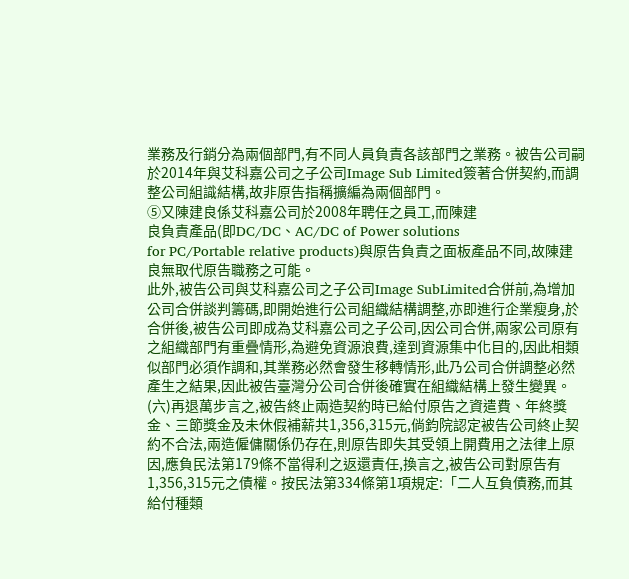業務及行銷分為兩個部門,有不同人員負責各該部門之業務。被告公司嗣於2014年與艾科嘉公司之子公司Image Sub Limited簽著合併契約,而調整公司組識結構,故非原告指稱擴編為兩個部門。
⑤又陳建良係艾科嘉公司於2008年聘任之員工,而陳建
良負責產品(即DC/DC、AC/DC of Power solutions
for PC/Portable relative products)與原告負責之面板產品不同,故陳建良無取代原告職務之可能。
此外,被告公司與艾科嘉公司之子公司Image SubLimited合併前,為增加公司合併談判籌碼,即開始進行公司組織結構調整,亦即進行企業瘦身,於合併後,被告公司即成為艾科嘉公司之子公司,因公司合併,兩家公司原有之組織部門有重疊情形,為避免資源浪費,達到資源集中化目的,因此相類似部門必須作調和,其業務必然會發生移轉情形,此乃公司合併調整必然產生之結果,因此被告臺灣分公司合併後確實在組織結構上發生變異。
(六)再退萬步言之,被告終止兩造契約時已給付原告之資遣費、年終獎金、三節獎金及未休假補薪共1,356,315元,倘鈞院認定被告公司終止契約不合法,兩造僱傭關係仍存在,則原告即失其受領上開費用之法律上原因,應負民法第179條不當得利之返還責任,換言之,被告公司對原告有1,356,315元之債權。按民法第334條第1項規定:「二人互負債務,而其給付種類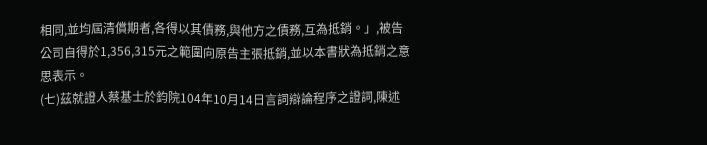相同,並均屆清償期者,各得以其債務,與他方之債務,互為抵銷。」,被告公司自得於1,356,315元之範圍向原告主張抵銷,並以本書狀為抵銷之意思表示。
(七)茲就證人蔡基士於鈞院104年10月14日言詞辯論程序之證詞,陳述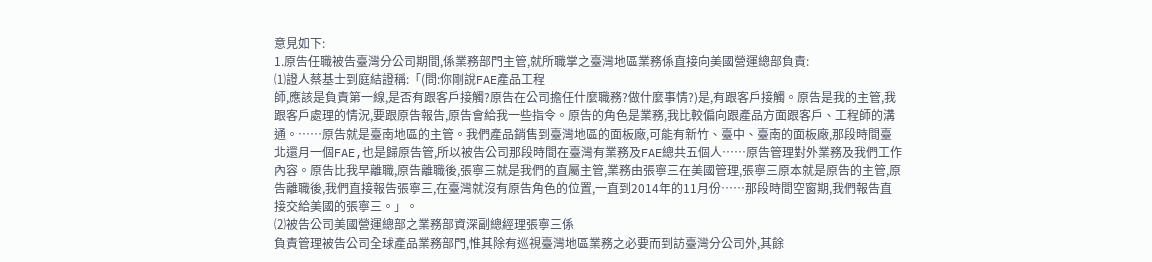意見如下:
1.原告任職被告臺灣分公司期間,係業務部門主管,就所職掌之臺灣地區業務係直接向美國營運總部負責:
⑴證人蔡基士到庭結證稱:「(問:你剛說FAE產品工程
師,應該是負責第一線,是否有跟客戶接觸?原告在公司擔任什麼職務?做什麼事情?)是,有跟客戶接觸。原告是我的主管,我跟客戶處理的情況,要跟原告報告,原告會給我一些指令。原告的角色是業務,我比較偏向跟產品方面跟客戶、工程師的溝通。……原告就是臺南地區的主管。我們產品銷售到臺灣地區的面板廠,可能有新竹、臺中、臺南的面板廠,那段時間臺北還月一個FAE,也是歸原告管,所以被告公司那段時間在臺灣有業務及FAE總共五個人……原告管理對外業務及我們工作內容。原告比我早離職,原告離職後,張寧三就是我們的直屬主管,業務由張寧三在美國管理,張寧三原本就是原告的主管,原告離職後,我們直接報告張寧三,在臺灣就沒有原告角色的位置,一直到2014年的11月份……那段時間空窗期,我們報告直接交給美國的張寧三。」。
⑵被告公司美國營運總部之業務部資深副總經理張寧三係
負責管理被告公司全球產品業務部門,惟其除有巡視臺灣地區業務之必要而到訪臺灣分公司外,其餘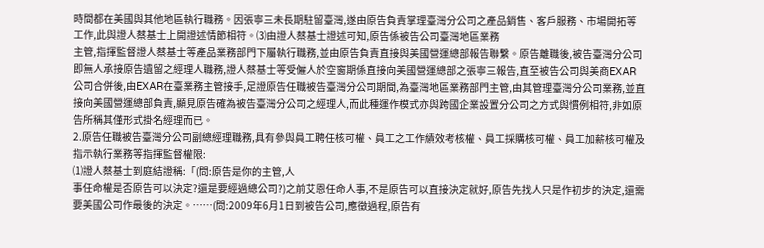時間都在美國與其他地區執行職務。因張寧三未長期駐留臺灣,遂由原告負責掌理臺灣分公司之產品銷售、客戶服務、市場開拓等工作,此與證人蔡基士上開證述情節相符。⑶由證人蔡基士證述可知,原告係被告公司臺灣地區業務
主管,指揮監督證人蔡基士等產品業務部門下屬執行職務,並由原告負責直接與美國營運總部報告聯繫。原告離職後,被告臺灣分公司即無人承接原告遺留之經理人職務,證人蔡基士等受僱人於空窗期係直接向美國營運總部之張寧三報告,直至被告公司與美商EXAR公司合併後,由EXAR在臺業務主管接手,足證原告任職被告臺灣分公司期間,為臺灣地區業務部門主管,由其管理臺灣分公司業務,並直接向美國營運總部負責,顯見原告確為被告臺灣分公司之經理人,而此種運作模式亦與跨國企業設置分公司之方式與慣例相符,非如原告所稱其僅形式掛名經理而已。
2.原告任職被告臺灣分公司副總經理職務,具有參與員工聘任核可權、員工之工作績效考核權、員工採購核可權、員工加薪核可權及指示執行業務等指揮監督權限:
⑴證人蔡基士到庭結證稱:「(問:原告是你的主管,人
事任命權是否原告可以決定?還是要經過總公司?)之前艾恩任命人事,不是原告可以直接決定就好,原告先找人只是作初步的決定,還需要美國公司作最後的決定。……(問:2009年6月1日到被告公司,應徵過程,原告有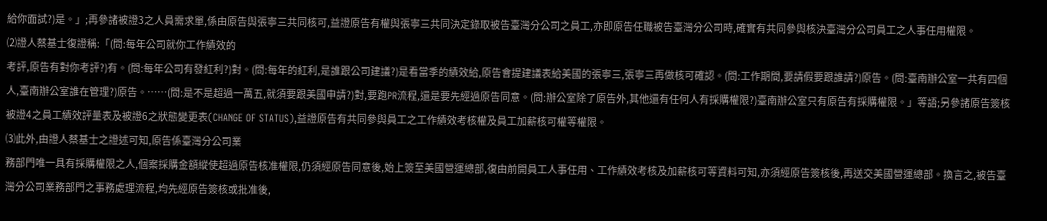給你面試?)是。」;再參諸被證3之人員需求單,係由原告與張寧三共同核可,益證原告有權與張寧三共同決定錄取被告臺灣分公司之員工,亦即原告任職被告臺灣分公司時,確實有共同參與核決臺灣分公司員工之人事任用權限。
⑵證人蔡基士復證稱:「(問:每年公司就你工作績效的
考評,原告有對你考評?)有。(問:每年公司有發紅利?)對。(問:每年的紅利,是誰跟公司建議?)是看當季的績效給,原告會提建議表給美國的張寧三,張寧三再做核可確認。(問:工作期間,要請假要跟誰請?)原告。(問:臺南辦公室一共有四個人,臺南辦公室誰在管理?)原告。……(問:是不是超過一萬五,就須要跟美國申請?)對,要跑PR流程,還是要先經過原告同意。(問:辦公室除了原告外,其他還有任何人有採購權限?)臺南辦公室只有原告有採購權限。」等語;另參諸原告簽核被證4之員工績效評量表及被證6之狀態變更表(CHANGE OF STATUS),益證原告有共同參與員工之工作績效考核權及員工加薪核可權等權限。
⑶此外,由證人蔡基士之證述可知,原告係臺灣分公司業
務部門唯一具有採購權限之人,個案採購金額縱使超過原告核准權限,仍須經原告同意後,始上簽至美國營運總部,復由前開員工人事任用、工作績效考核及加薪核可等資料可知,亦須經原告簽核後,再送交美國營運總部。換言之,被告臺灣分公司業務部門之事務處理流程,均先經原告簽核或批准後,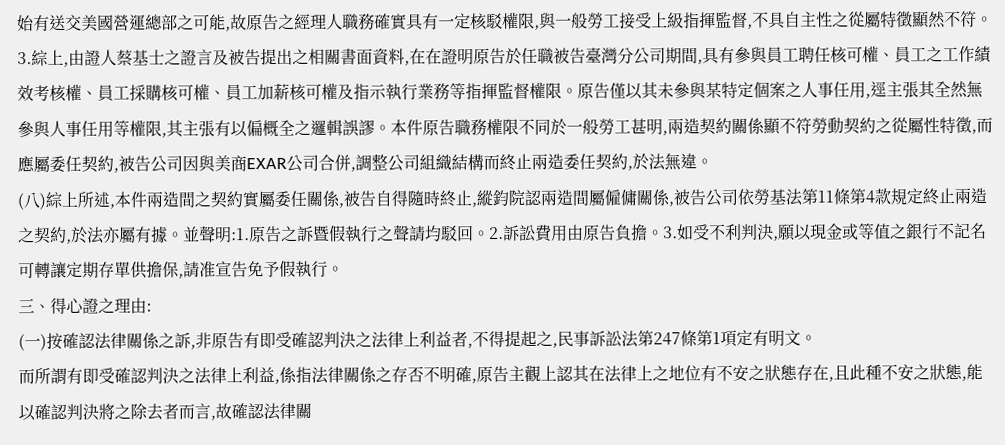始有送交美國營運總部之可能,故原告之經理人職務確實具有一定核駁權限,與一般勞工接受上級指揮監督,不具自主性之從屬特徵顯然不符。
3.綜上,由證人蔡基士之證言及被告提出之相關書面資料,在在證明原告於任職被告臺灣分公司期間,具有參與員工聘任核可權、員工之工作績效考核權、員工採購核可權、員工加薪核可權及指示執行業務等指揮監督權限。原告僅以其未參與某特定個案之人事任用,逕主張其全然無參與人事任用等權限,其主張有以偏概全之邏輯誤謬。本件原告職務權限不同於一般勞工甚明,兩造契約關係顯不符勞動契約之從屬性特徵,而應屬委任契約,被告公司因與美商EXAR公司合併,調整公司組織結構而終止兩造委任契約,於法無違。
(八)綜上所述,本件兩造間之契約實屬委任關係,被告自得隨時終止,縱鈞院認兩造間屬僱傭關係,被告公司依勞基法第11條第4款規定終止兩造之契約,於法亦屬有據。並聲明:1.原告之訴暨假執行之聲請均駁回。2.訴訟費用由原告負擔。3.如受不利判決,願以現金或等值之銀行不記名可轉讓定期存單供擔保,請准宣告免予假執行。
三、得心證之理由:
(一)按確認法律關係之訴,非原告有即受確認判決之法律上利益者,不得提起之,民事訴訟法第247條第1項定有明文。
而所謂有即受確認判決之法律上利益,係指法律關係之存否不明確,原告主觀上認其在法律上之地位有不安之狀態存在,且此種不安之狀態,能以確認判決將之除去者而言,故確認法律關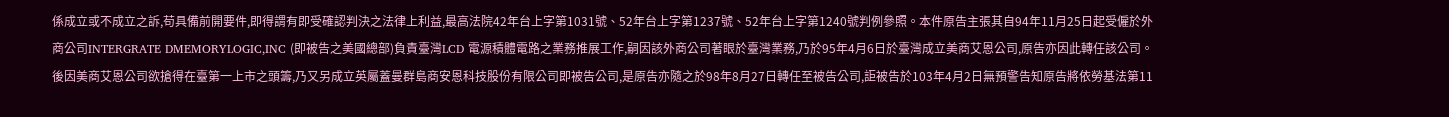係成立或不成立之訴,苟具備前開要件,即得謂有即受確認判決之法律上利益,最高法院42年台上字第1031號、52年台上字第1237號、52年台上字第1240號判例參照。本件原告主張其自94年11月25日起受僱於外商公司INTERGRATE DMEMORYLOGIC,INC (即被告之美國總部)負責臺灣LCD 電源積體電路之業務推展工作,嗣因該外商公司著眼於臺灣業務,乃於95年4月6日於臺灣成立美商艾恩公司,原告亦因此轉任該公司。後因美商艾恩公司欲搶得在臺第一上市之頭籌,乃又另成立英屬蓋曼群島商安恩科技股份有限公司即被告公司,是原告亦隨之於98年8月27日轉任至被告公司,詎被告於103年4月2日無預警告知原告將依勞基法第11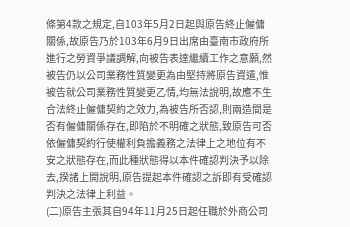條第4款之規定,自103年5月2日起與原告終止僱傭關係,故原告乃於103年6月9日出席由臺南市政府所進行之勞資爭議調解,向被告表達繼續工作之意願,然被告仍以公司業務性質變更為由堅持將原告資遣,惟被告就公司業務性質變更乙情,均無法說明,故應不生合法終止僱傭契約之效力,為被告所否認,則兩造間是否有僱傭關係存在,即陷於不明確之狀態,致原告可否依僱傭契約行使權利負擔義務之法律上之地位有不安之狀態存在,而此種狀態得以本件確認判決予以除去,揆諸上開說明,原告提起本件確認之訴即有受確認判決之法律上利益。
(二)原告主張其自94年11月25日起任職於外商公司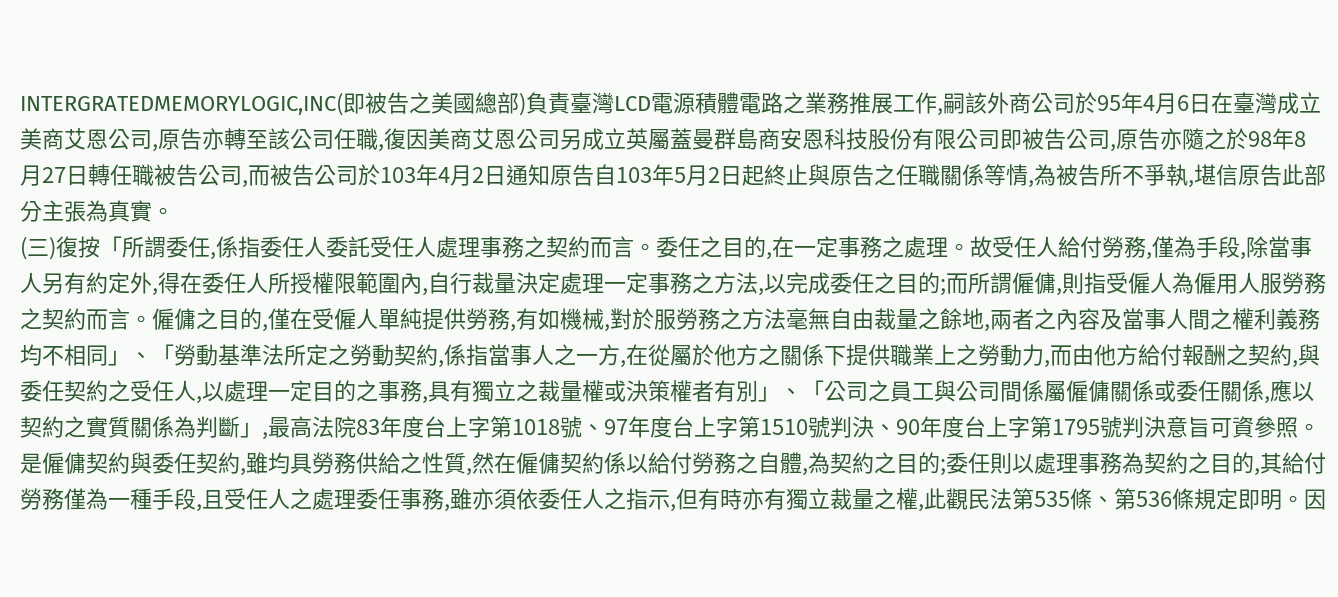INTERGRATEDMEMORYLOGIC,INC(即被告之美國總部)負責臺灣LCD電源積體電路之業務推展工作,嗣該外商公司於95年4月6日在臺灣成立美商艾恩公司,原告亦轉至該公司任職,復因美商艾恩公司另成立英屬蓋曼群島商安恩科技股份有限公司即被告公司,原告亦隨之於98年8月27日轉任職被告公司,而被告公司於103年4月2日通知原告自103年5月2日起終止與原告之任職關係等情,為被告所不爭執,堪信原告此部分主張為真實。
(三)復按「所謂委任,係指委任人委託受任人處理事務之契約而言。委任之目的,在一定事務之處理。故受任人給付勞務,僅為手段,除當事人另有約定外,得在委任人所授權限範圍內,自行裁量決定處理一定事務之方法,以完成委任之目的;而所謂僱傭,則指受僱人為僱用人服勞務之契約而言。僱傭之目的,僅在受僱人單純提供勞務,有如機械,對於服勞務之方法毫無自由裁量之餘地,兩者之內容及當事人間之權利義務均不相同」、「勞動基準法所定之勞動契約,係指當事人之一方,在從屬於他方之關係下提供職業上之勞動力,而由他方給付報酬之契約,與委任契約之受任人,以處理一定目的之事務,具有獨立之裁量權或決策權者有別」、「公司之員工與公司間係屬僱傭關係或委任關係,應以契約之實質關係為判斷」,最高法院83年度台上字第1018號、97年度台上字第1510號判決、90年度台上字第1795號判決意旨可資參照。是僱傭契約與委任契約,雖均具勞務供給之性質,然在僱傭契約係以給付勞務之自體,為契約之目的;委任則以處理事務為契約之目的,其給付勞務僅為一種手段,且受任人之處理委任事務,雖亦須依委任人之指示,但有時亦有獨立裁量之權,此觀民法第535條、第536條規定即明。因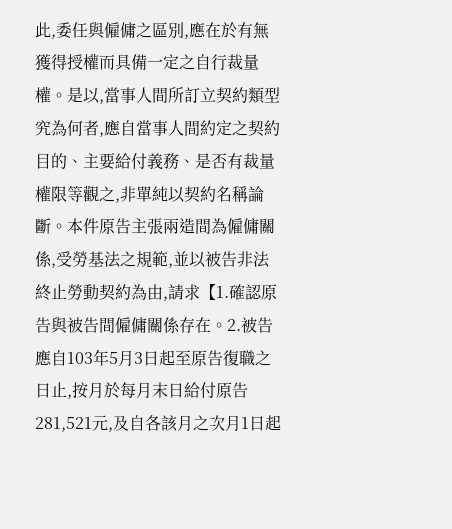此,委任與僱傭之區別,應在於有無獲得授權而具備一定之自行裁量權。是以,當事人間所訂立契約類型究為何者,應自當事人間約定之契約目的、主要給付義務、是否有裁量權限等觀之,非單純以契約名稱論斷。本件原告主張兩造間為僱傭關係,受勞基法之規範,並以被告非法終止勞動契約為由,請求【1.確認原告與被告間僱傭關係存在。2.被告應自103年5月3日起至原告復職之日止,按月於每月末日給付原告281,521元,及自各該月之次月1日起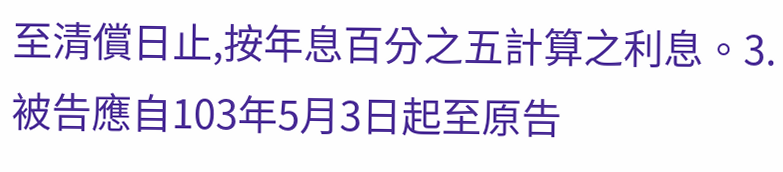至清償日止,按年息百分之五計算之利息。3.被告應自103年5月3日起至原告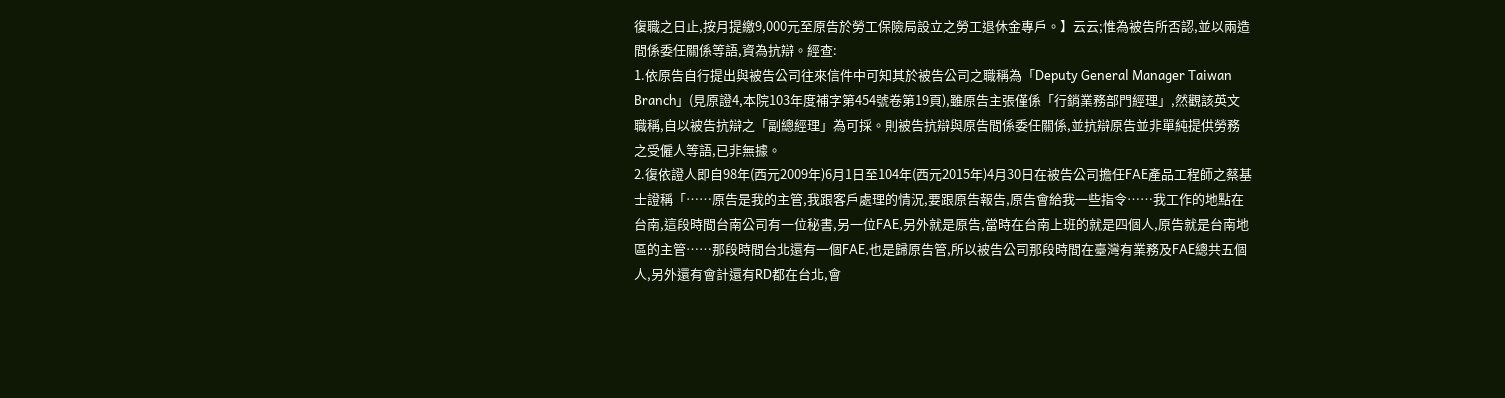復職之日止,按月提繳9,000元至原告於勞工保險局設立之勞工退休金專戶。】云云;惟為被告所否認,並以兩造間係委任關係等語,資為抗辯。經查:
1.依原告自行提出與被告公司往來信件中可知其於被告公司之職稱為「Deputy General Manager Taiwan Branch」(見原證4,本院103年度補字第454號卷第19頁),雖原告主張僅係「行銷業務部門經理」,然觀該英文職稱,自以被告抗辯之「副總經理」為可採。則被告抗辯與原告間係委任關係,並抗辯原告並非單純提供勞務之受僱人等語,已非無據。
2.復依證人即自98年(西元2009年)6月1日至104年(西元2015年)4月30日在被告公司擔任FAE產品工程師之蔡基士證稱「……原告是我的主管,我跟客戶處理的情況,要跟原告報告,原告會給我一些指令……我工作的地點在台南,這段時間台南公司有一位秘書,另一位FAE,另外就是原告,當時在台南上班的就是四個人,原告就是台南地區的主管……那段時間台北還有一個FAE,也是歸原告管,所以被告公司那段時間在臺灣有業務及FAE總共五個人,另外還有會計還有RD都在台北,會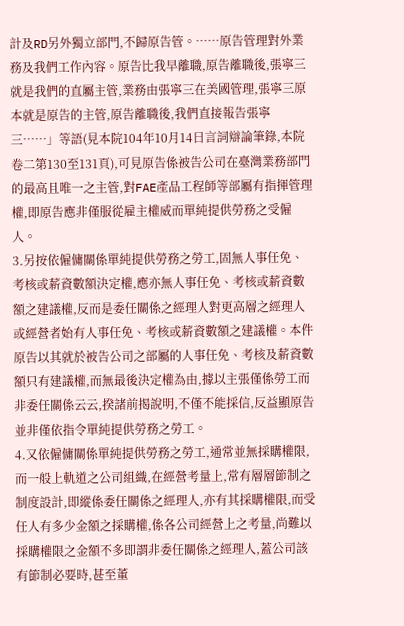計及RD另外獨立部門,不歸原告管。……原告管理對外業務及我們工作內容。原告比我早離職,原告離職後,張寧三就是我們的直屬主管,業務由張寧三在美國管理,張寧三原本就是原告的主管,原告離職後,我們直接報告張寧三……」等語(見本院104年10月14日言詞辯論筆錄,本院卷二第130至131頁),可見原告係被告公司在臺灣業務部門的最高且唯一之主管,對FAE產品工程師等部屬有指揮管理權,即原告應非僅服從雇主權威而單純提供勞務之受僱人。
3.另按依僱傭關係單純提供勞務之勞工,固無人事任免、考核或薪資數額決定權,應亦無人事任免、考核或薪資數額之建議權,反而是委任關係之經理人對更高層之經理人或經營者始有人事任免、考核或薪資數額之建議權。本件原告以其就於被告公司之部屬的人事任免、考核及薪資數額只有建議權,而無最後決定權為由,據以主張僅係勞工而非委任關係云云,揆諸前揭說明,不僅不能採信,反益顯原告並非僅依指令單純提供勞務之勞工。
4.又依僱傭關係單純提供勞務之勞工,通常並無採購權限,而一般上軌道之公司組織,在經營考量上,常有層層節制之制度設計,即縱係委任關係之經理人,亦有其採購權限,而受任人有多少金額之採購權,係各公司經營上之考量,尚難以採購權限之金額不多即謂非委任關係之經理人,蓋公司該有節制必要時,甚至董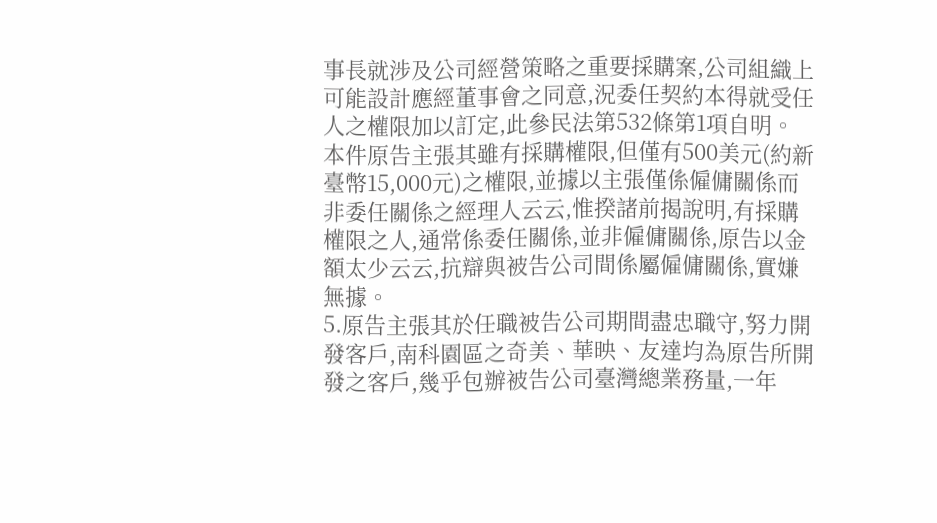事長就涉及公司經營策略之重要採購案,公司組織上可能設計應經董事會之同意,況委任契約本得就受任人之權限加以訂定,此參民法第532條第1項自明。本件原告主張其雖有採購權限,但僅有500美元(約新臺幣15,000元)之權限,並據以主張僅係僱傭關係而非委任關係之經理人云云,惟揆諸前揭說明,有採購權限之人,通常係委任關係,並非僱傭關係,原告以金額太少云云,抗辯與被告公司間係屬僱傭關係,實嫌無據。
5.原告主張其於任職被告公司期間盡忠職守,努力開發客戶,南科園區之奇美、華映、友達均為原告所開發之客戶,幾乎包辦被告公司臺灣總業務量,一年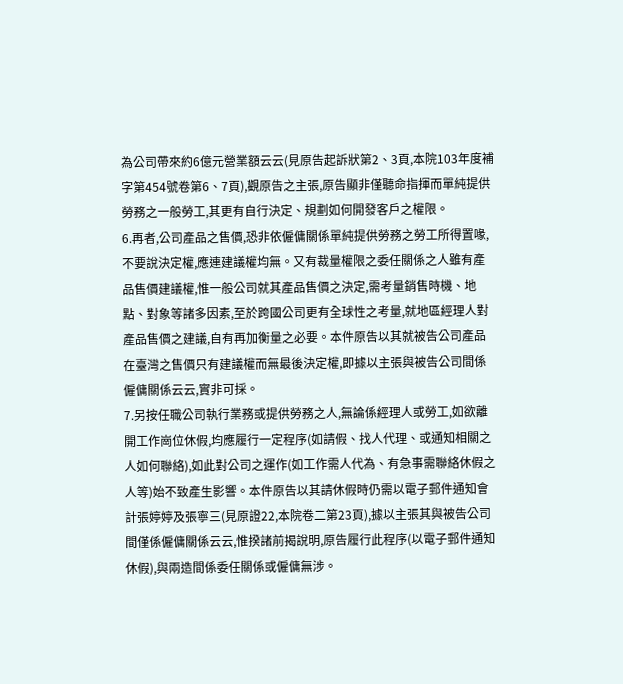為公司帶來約6億元營業額云云(見原告起訴狀第2、3頁,本院103年度補字第454號卷第6、7頁),觀原告之主張,原告顯非僅聽命指揮而單純提供勞務之一般勞工,其更有自行決定、規劃如何開發客戶之權限。
6.再者,公司產品之售價,恐非依僱傭關係單純提供勞務之勞工所得置喙,不要說決定權,應連建議權均無。又有裁量權限之委任關係之人雖有產品售價建議權,惟一般公司就其產品售價之決定,需考量銷售時機、地點、對象等諸多因素,至於跨國公司更有全球性之考量,就地區經理人對產品售價之建議,自有再加衡量之必要。本件原告以其就被告公司產品在臺灣之售價只有建議權而無最後決定權,即據以主張與被告公司間係僱傭關係云云,實非可採。
7.另按任職公司執行業務或提供勞務之人,無論係經理人或勞工,如欲離開工作崗位休假,均應履行一定程序(如請假、找人代理、或通知相關之人如何聯絡),如此對公司之運作(如工作需人代為、有急事需聯絡休假之人等)始不致產生影響。本件原告以其請休假時仍需以電子郵件通知會計張婷婷及張寧三(見原證22,本院卷二第23頁),據以主張其與被告公司間僅係僱傭關係云云,惟揆諸前揭說明,原告履行此程序(以電子郵件通知休假),與兩造間係委任關係或僱傭無涉。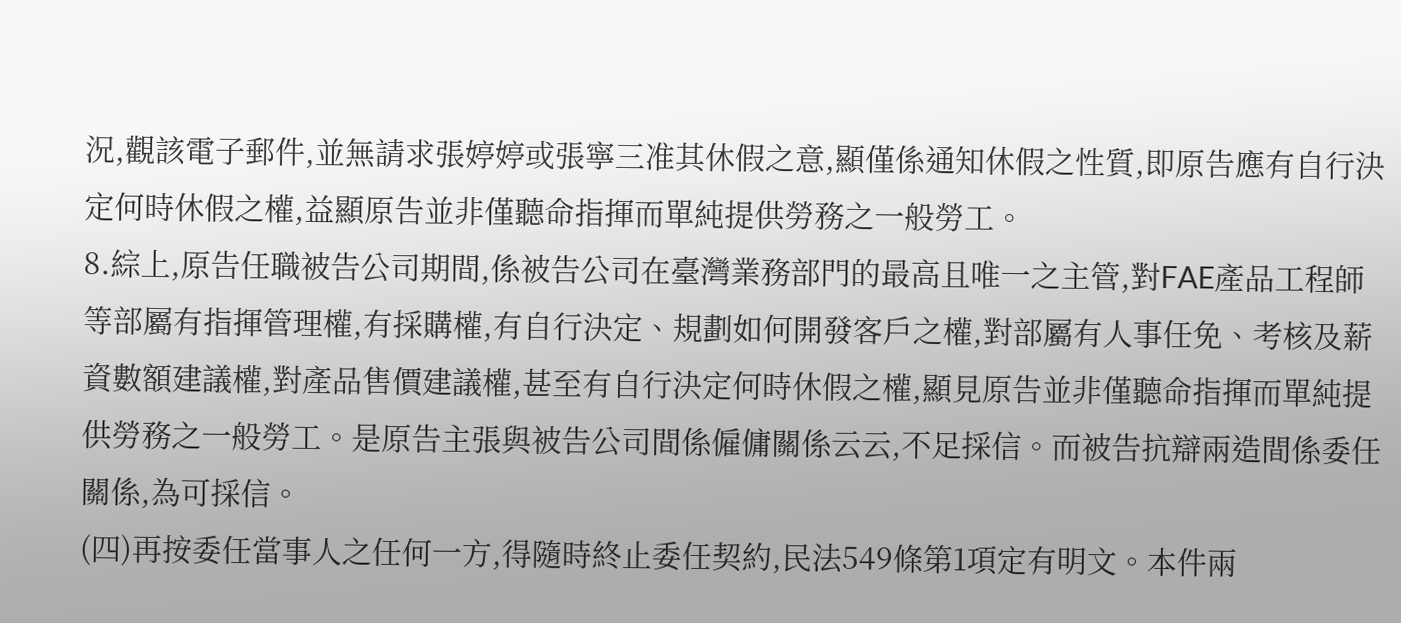況,觀該電子郵件,並無請求張婷婷或張寧三准其休假之意,顯僅係通知休假之性質,即原告應有自行決定何時休假之權,益顯原告並非僅聽命指揮而單純提供勞務之一般勞工。
8.綜上,原告任職被告公司期間,係被告公司在臺灣業務部門的最高且唯一之主管,對FAE產品工程師等部屬有指揮管理權,有採購權,有自行決定、規劃如何開發客戶之權,對部屬有人事任免、考核及薪資數額建議權,對產品售價建議權,甚至有自行決定何時休假之權,顯見原告並非僅聽命指揮而單純提供勞務之一般勞工。是原告主張與被告公司間係僱傭關係云云,不足採信。而被告抗辯兩造間係委任關係,為可採信。
(四)再按委任當事人之任何一方,得隨時終止委任契約,民法549條第1項定有明文。本件兩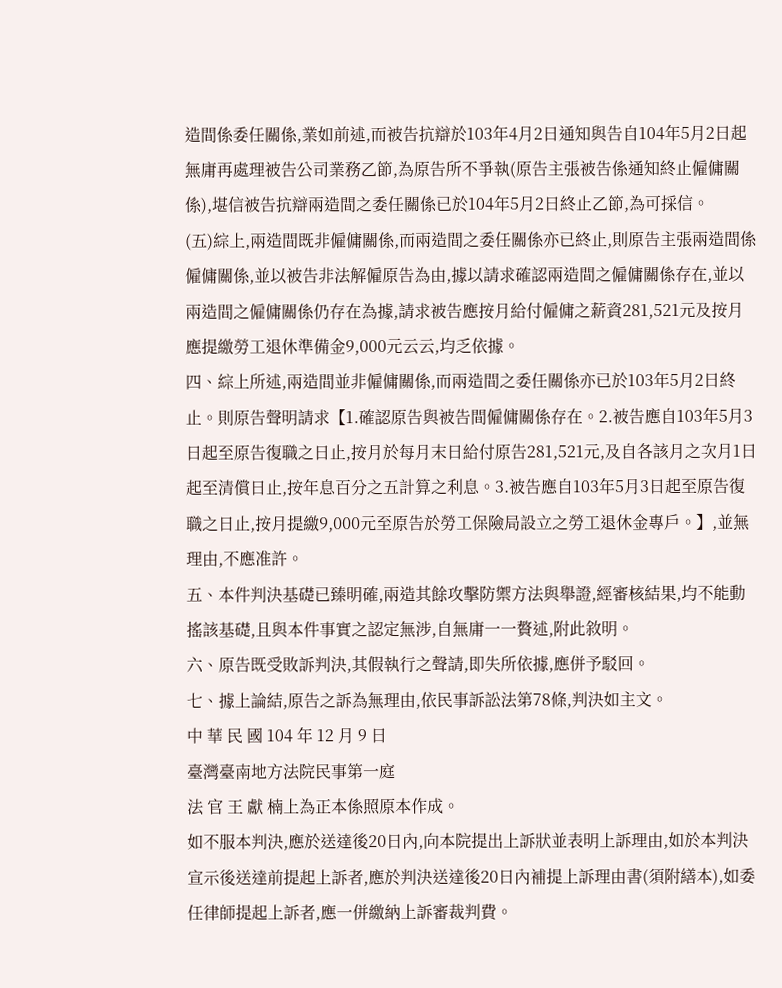造間係委任關係,業如前述,而被告抗辯於103年4月2日通知與告自104年5月2日起無庸再處理被告公司業務乙節,為原告所不爭執(原告主張被告係通知終止僱傭關係),堪信被告抗辯兩造間之委任關係已於104年5月2日終止乙節,為可採信。
(五)綜上,兩造間既非僱傭關係,而兩造間之委任關係亦已終止,則原告主張兩造間係僱傭關係,並以被告非法解僱原告為由,據以請求確認兩造間之僱傭關係存在,並以兩造間之僱傭關係仍存在為據,請求被告應按月給付僱傭之薪資281,521元及按月應提繳勞工退休準備金9,000元云云,均乏依據。
四、綜上所述,兩造間並非僱傭關係,而兩造間之委任關係亦已於103年5月2日終止。則原告聲明請求【1.確認原告與被告間僱傭關係存在。2.被告應自103年5月3日起至原告復職之日止,按月於每月末日給付原告281,521元,及自各該月之次月1日起至清償日止,按年息百分之五計算之利息。3.被告應自103年5月3日起至原告復職之日止,按月提繳9,000元至原告於勞工保險局設立之勞工退休金專戶。】,並無理由,不應准許。
五、本件判決基礎已臻明確,兩造其餘攻擊防禦方法與舉證,經審核結果,均不能動搖該基礎,且與本件事實之認定無涉,自無庸一一贅述,附此敘明。
六、原告既受敗訴判決,其假執行之聲請,即失所依據,應併予駁回。
七、據上論結,原告之訴為無理由,依民事訴訟法第78條,判決如主文。
中 華 民 國 104 年 12 月 9 日
臺灣臺南地方法院民事第一庭
法 官 王 獻 楠上為正本係照原本作成。
如不服本判決,應於送達後20日內,向本院提出上訴狀並表明上訴理由,如於本判決宣示後送達前提起上訴者,應於判決送達後20日內補提上訴理由書(須附繕本),如委任律師提起上訴者,應一併繳納上訴審裁判費。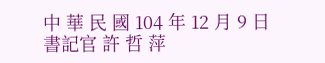中 華 民 國 104 年 12 月 9 日
書記官 許 哲 萍